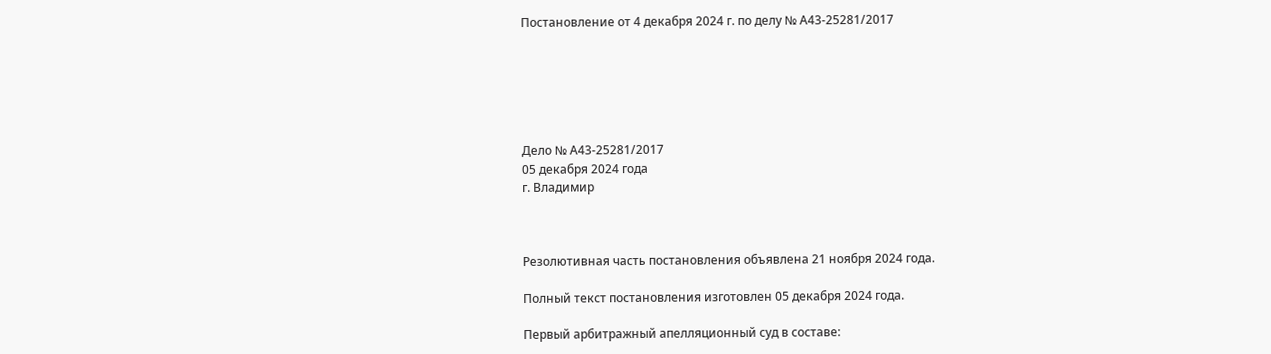Постановление от 4 декабря 2024 г. по делу № А43-25281/2017






Дело № А43-25281/2017
05 декабря 2024 года
г. Владимир



Резолютивная часть постановления объявлена 21 ноября 2024 года.

Полный текст постановления изготовлен 05 декабря 2024 года.

Первый арбитражный апелляционный суд в составе: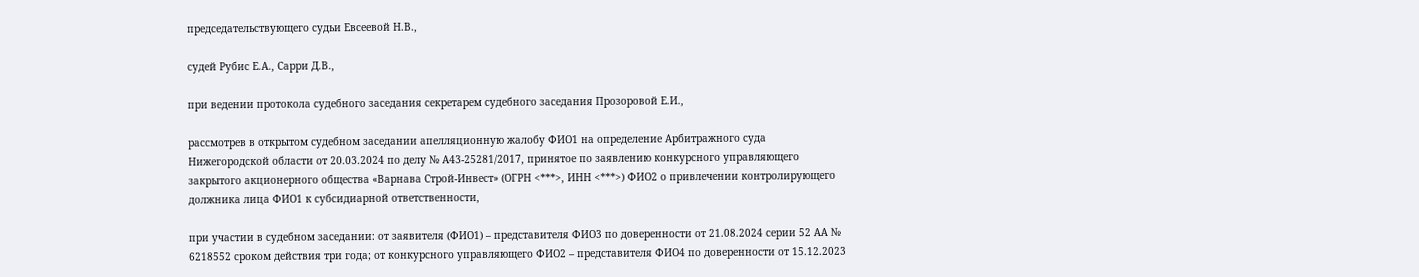председательствующего судьи Евсеевой Н.В.,

судей Рубис Е.А., Сарри Д.В.,

при ведении протокола судебного заседания секретарем судебного заседания Прозоровой Е.И.,

рассмотрев в открытом судебном заседании апелляционную жалобу ФИО1 на определение Арбитражного суда Нижегородской области от 20.03.2024 по делу № А43-25281/2017, принятое по заявлению конкурсного управляющего закрытого акционерного общества «Варнава Строй-Инвест» (ОГРН <***>, ИНН <***>) ФИО2 о привлечении контролирующего должника лица ФИО1 к субсидиарной ответственности,

при участии в судебном заседании: от заявителя (ФИО1) – представителя ФИО3 по доверенности от 21.08.2024 серии 52 АА № 6218552 сроком действия три года; от конкурсного управляющего ФИО2 – представителя ФИО4 по доверенности от 15.12.2023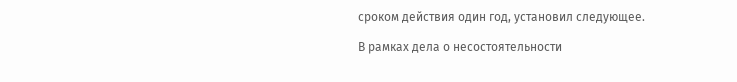сроком действия один год, установил следующее.

В рамках дела о несостоятельности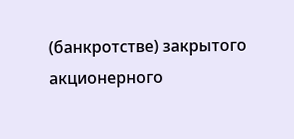(банкротстве) закрытого акционерного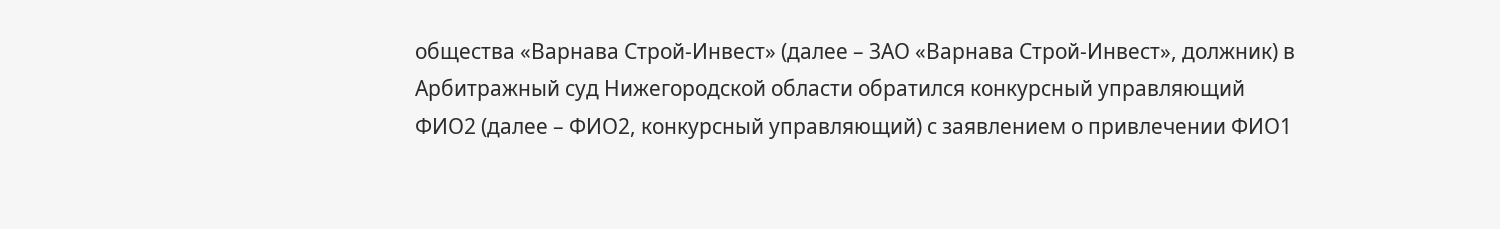общества «Варнава Строй-Инвест» (далее – ЗАО «Варнава Строй-Инвест», должник) в Арбитражный суд Нижегородской области обратился конкурсный управляющий ФИО2 (далее – ФИО2, конкурсный управляющий) с заявлением о привлечении ФИО1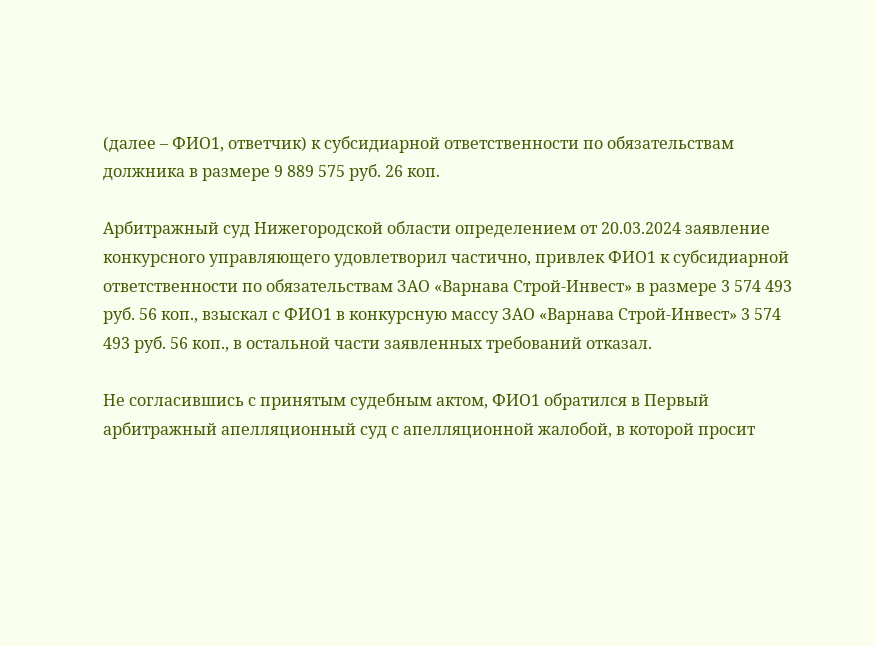(далее – ФИО1, ответчик) к субсидиарной ответственности по обязательствам должника в размере 9 889 575 руб. 26 коп.

Арбитражный суд Нижегородской области определением от 20.03.2024 заявление конкурсного управляющего удовлетворил частично, привлек ФИО1 к субсидиарной ответственности по обязательствам ЗАО «Варнава Строй-Инвест» в размере 3 574 493 руб. 56 коп., взыскал с ФИО1 в конкурсную массу ЗАО «Варнава Строй-Инвест» 3 574 493 руб. 56 коп., в остальной части заявленных требований отказал.

Не согласившись с принятым судебным актом, ФИО1 обратился в Первый арбитражный апелляционный суд с апелляционной жалобой, в которой просит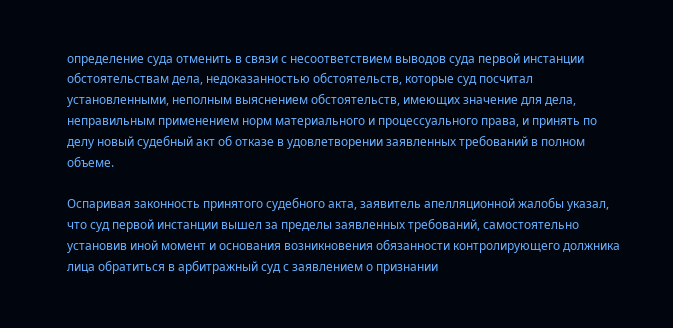определение суда отменить в связи с несоответствием выводов суда первой инстанции обстоятельствам дела, недоказанностью обстоятельств, которые суд посчитал установленными, неполным выяснением обстоятельств, имеющих значение для дела, неправильным применением норм материального и процессуального права, и принять по делу новый судебный акт об отказе в удовлетворении заявленных требований в полном объеме.

Оспаривая законность принятого судебного акта, заявитель апелляционной жалобы указал, что суд первой инстанции вышел за пределы заявленных требований, самостоятельно установив иной момент и основания возникновения обязанности контролирующего должника лица обратиться в арбитражный суд с заявлением о признании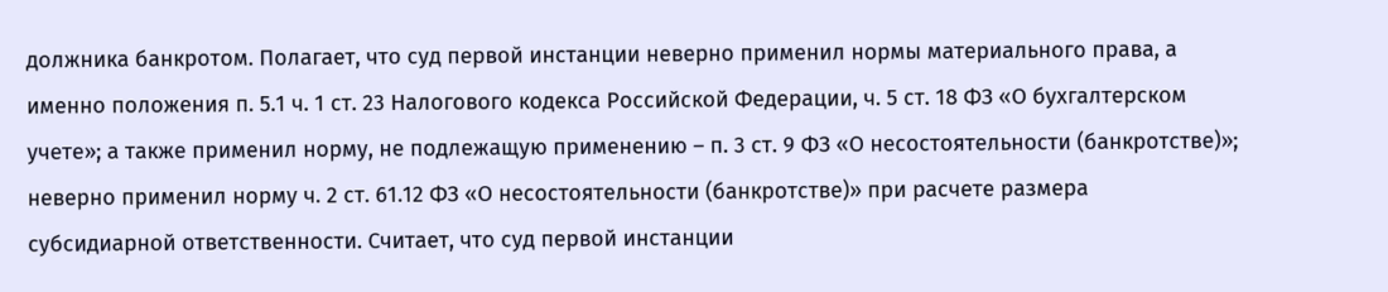должника банкротом. Полагает, что суд первой инстанции неверно применил нормы материального права, а именно положения п. 5.1 ч. 1 ст. 23 Налогового кодекса Российской Федерации, ч. 5 ст. 18 ФЗ «О бухгалтерском учете»; а также применил норму, не подлежащую применению – п. 3 ст. 9 ФЗ «О несостоятельности (банкротстве)»; неверно применил норму ч. 2 ст. 61.12 ФЗ «О несостоятельности (банкротстве)» при расчете размера субсидиарной ответственности. Считает, что суд первой инстанции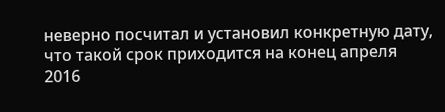неверно посчитал и установил конкретную дату, что такой срок приходится на конец апреля 2016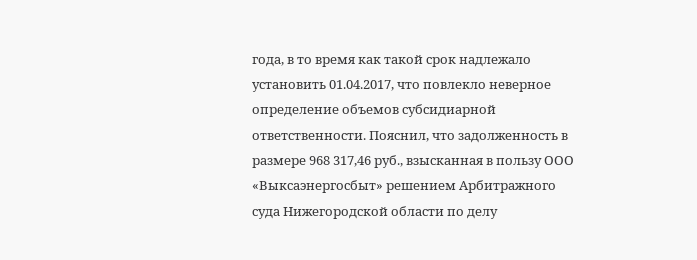года, в то время как такой срок надлежало установить 01.04.2017, что повлекло неверное определение объемов субсидиарной ответственности. Пояснил, что задолженность в размере 968 317,46 руб., взысканная в пользу ООО «Выксаэнергосбыт» решением Арбитражного суда Нижегородской области по делу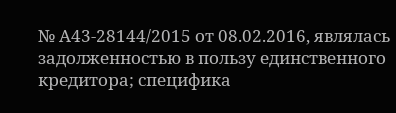№ А43-28144/2015 от 08.02.2016, являлась задолженностью в пользу единственного кредитора; специфика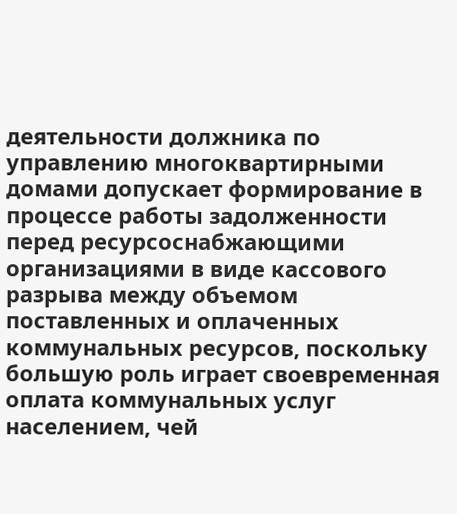деятельности должника по управлению многоквартирными домами допускает формирование в процессе работы задолженности перед ресурсоснабжающими организациями в виде кассового разрыва между объемом поставленных и оплаченных коммунальных ресурсов, поскольку большую роль играет своевременная оплата коммунальных услуг населением, чей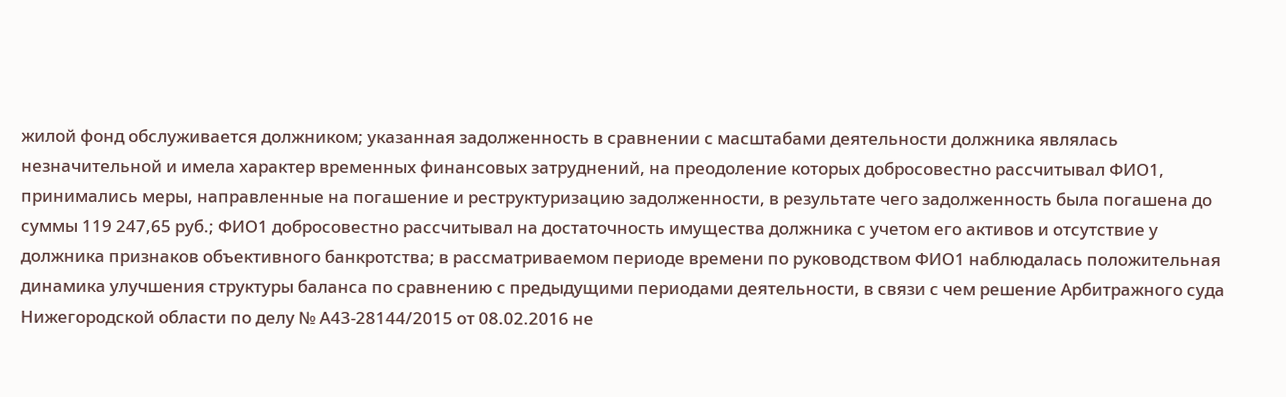жилой фонд обслуживается должником; указанная задолженность в сравнении с масштабами деятельности должника являлась незначительной и имела характер временных финансовых затруднений, на преодоление которых добросовестно рассчитывал ФИО1, принимались меры, направленные на погашение и реструктуризацию задолженности, в результате чего задолженность была погашена до суммы 119 247,65 руб.; ФИО1 добросовестно рассчитывал на достаточность имущества должника с учетом его активов и отсутствие у должника признаков объективного банкротства; в рассматриваемом периоде времени по руководством ФИО1 наблюдалась положительная динамика улучшения структуры баланса по сравнению с предыдущими периодами деятельности, в связи с чем решение Арбитражного суда Нижегородской области по делу № А43-28144/2015 от 08.02.2016 не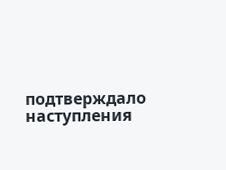подтверждало наступления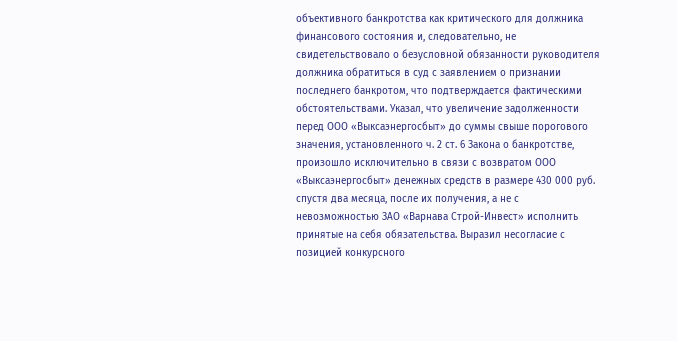объективного банкротства как критического для должника финансового состояния и, следовательно, не свидетельствовало о безусловной обязанности руководителя должника обратиться в суд с заявлением о признании последнего банкротом, что подтверждается фактическими обстоятельствами. Указал, что увеличение задолженности перед ООО «Выксаэнергосбыт» до суммы свыше порогового значения, установленного ч. 2 ст. 6 Закона о банкротстве, произошло исключительно в связи с возвратом ООО «Выксаэнергосбыт» денежных средств в размере 430 000 руб. спустя два месяца, после их получения, а не с невозможностью ЗАО «Варнава Строй-Инвест» исполнить принятые на себя обязательства. Выразил несогласие с позицией конкурсного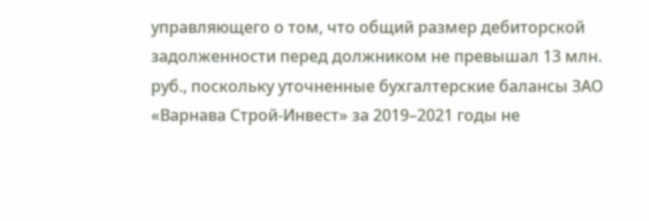управляющего о том, что общий размер дебиторской задолженности перед должником не превышал 13 млн. руб., поскольку уточненные бухгалтерские балансы ЗАО «Варнава Строй-Инвест» за 2019–2021 годы не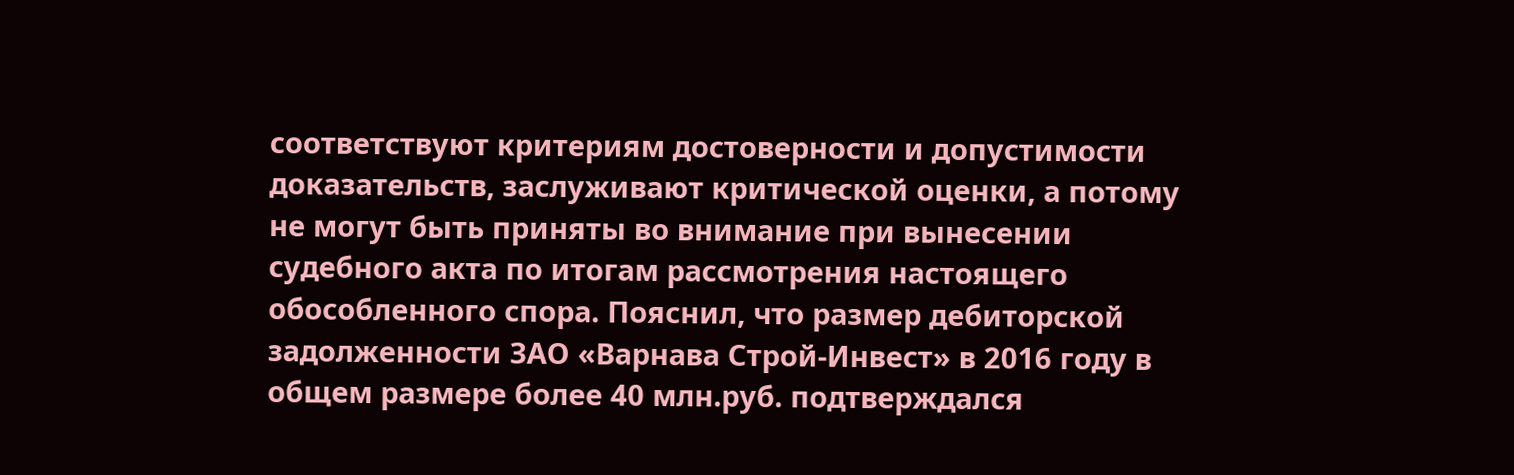соответствуют критериям достоверности и допустимости доказательств, заслуживают критической оценки, а потому не могут быть приняты во внимание при вынесении судебного акта по итогам рассмотрения настоящего обособленного спора. Пояснил, что размер дебиторской задолженности ЗАО «Варнава Строй-Инвест» в 2016 году в общем размере более 40 млн.руб. подтверждался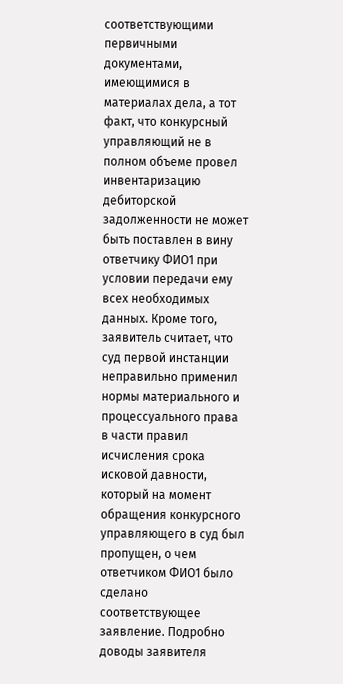соответствующими первичными документами, имеющимися в материалах дела, а тот факт, что конкурсный управляющий не в полном объеме провел инвентаризацию дебиторской задолженности не может быть поставлен в вину ответчику ФИО1 при условии передачи ему всех необходимых данных. Кроме того, заявитель считает, что суд первой инстанции неправильно применил нормы материального и процессуального права в части правил исчисления срока исковой давности, который на момент обращения конкурсного управляющего в суд был пропущен, о чем ответчиком ФИО1 было сделано соответствующее заявление. Подробно доводы заявителя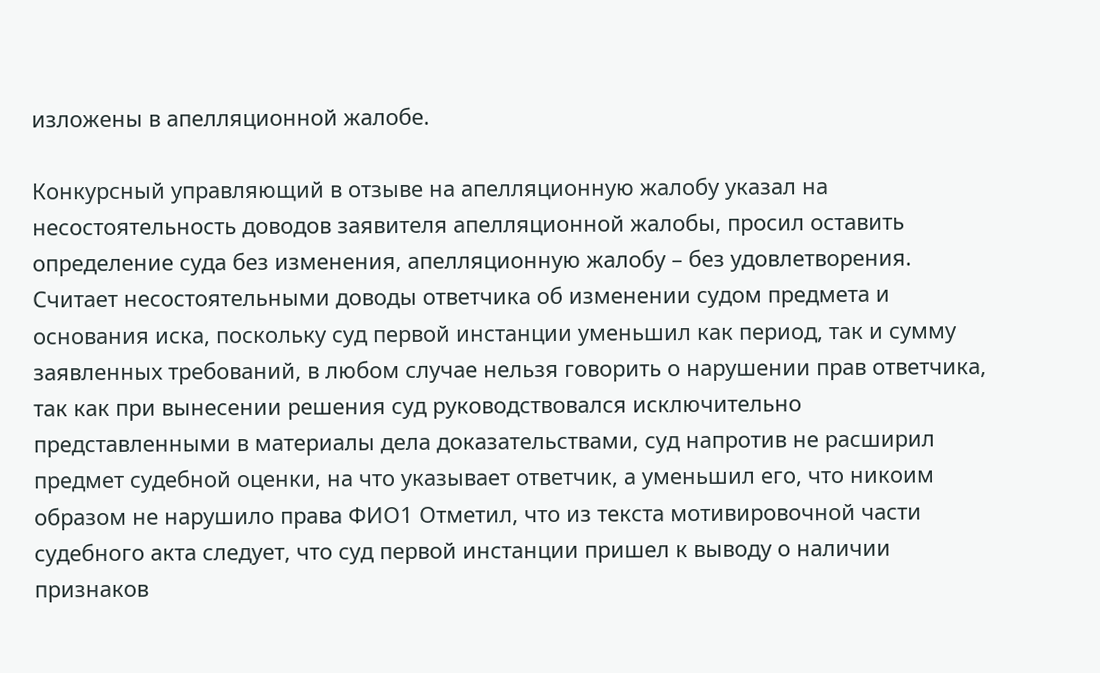изложены в апелляционной жалобе.

Конкурсный управляющий в отзыве на апелляционную жалобу указал на несостоятельность доводов заявителя апелляционной жалобы, просил оставить определение суда без изменения, апелляционную жалобу – без удовлетворения. Считает несостоятельными доводы ответчика об изменении судом предмета и основания иска, поскольку суд первой инстанции уменьшил как период, так и сумму заявленных требований, в любом случае нельзя говорить о нарушении прав ответчика, так как при вынесении решения суд руководствовался исключительно представленными в материалы дела доказательствами, суд напротив не расширил предмет судебной оценки, на что указывает ответчик, а уменьшил его, что никоим образом не нарушило права ФИО1 Отметил, что из текста мотивировочной части судебного акта следует, что суд первой инстанции пришел к выводу о наличии признаков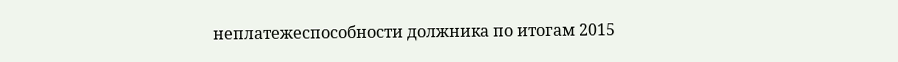неплатежеспособности должника по итогам 2015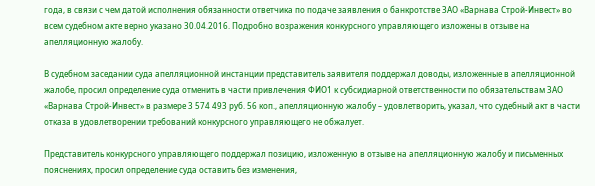года, в связи с чем датой исполнения обязанности ответчика по подаче заявления о банкротстве ЗАО «Варнава Строй-Инвест» во всем судебном акте верно указано 30.04.2016. Подробно возражения конкурсного управляющего изложены в отзыве на апелляционную жалобу.

В судебном заседании суда апелляционной инстанции представитель заявителя поддержал доводы, изложенные в апелляционной жалобе, просил определение суда отменить в части привлечения ФИО1 к субсидиарной ответственности по обязательствам ЗАО «Варнава Строй-Инвест» в размере 3 574 493 руб. 56 коп., апелляционную жалобу – удовлетворить, указал, что судебный акт в части отказа в удовлетворении требований конкурсного управляющего не обжалует.

Представитель конкурсного управляющего поддержал позицию, изложенную в отзыве на апелляционную жалобу и письменных пояснениях, просил определение суда оставить без изменения,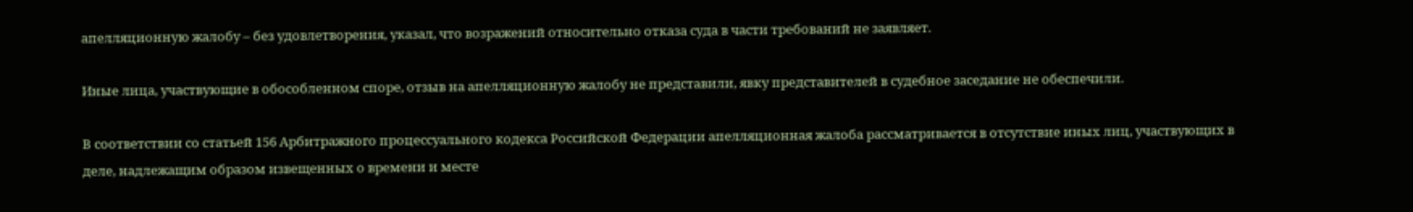апелляционную жалобу – без удовлетворения, указал, что возражений относительно отказа суда в части требований не заявляет.

Иные лица, участвующие в обособленном споре, отзыв на апелляционную жалобу не представили, явку представителей в судебное заседание не обеспечили.

В соответствии со статьей 156 Арбитражного процессуального кодекса Российской Федерации апелляционная жалоба рассматривается в отсутствие иных лиц, участвующих в деле, надлежащим образом извещенных о времени и месте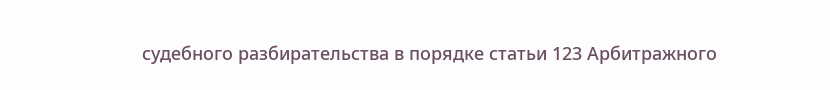судебного разбирательства в порядке статьи 123 Арбитражного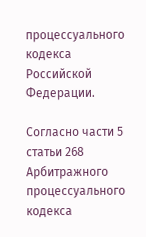процессуального кодекса Российской Федерации.

Согласно части 5 статьи 268 Арбитражного процессуального кодекса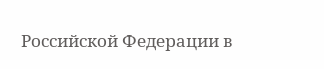Российской Федерации в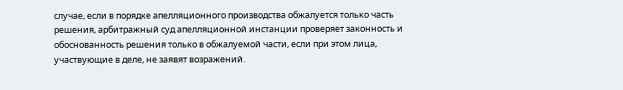случае, если в порядке апелляционного производства обжалуется только часть решения, арбитражный суд апелляционной инстанции проверяет законность и обоснованность решения только в обжалуемой части, если при этом лица, участвующие в деле, не заявят возражений.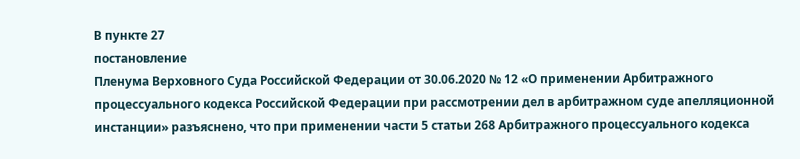В пункте 27
постановление
Пленума Верховного Суда Российской Федерации от 30.06.2020 № 12 «О применении Арбитражного процессуального кодекса Российской Федерации при рассмотрении дел в арбитражном суде апелляционной инстанции» разъяснено, что при применении части 5 статьи 268 Арбитражного процессуального кодекса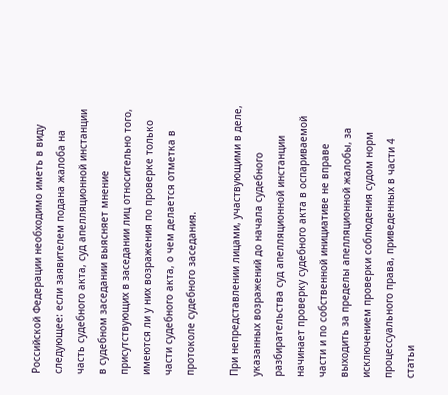Российской Федерации необходимо иметь в виду следующее: если заявителем подана жалоба на часть судебного акта, суд апелляционной инстанции в судебном заседании выясняет мнение присутствующих в заседании лиц относительно того, имеются ли у них возражения по проверке только части судебного акта, о чем делается отметка в протоколе судебного заседания.

При непредставлении лицами, участвующими в деле, указанных возражений до начала судебного разбирательства суд апелляционной инстанции начинает проверку судебного акта в оспариваемой части и по собственной инициативе не вправе выходить за пределы апелляционной жалобы, за исключением проверки соблюдения судом норм процессуального права, приведенных в части 4 статьи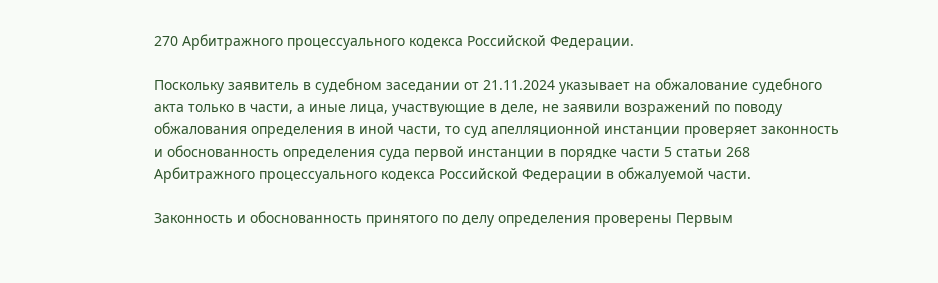270 Арбитражного процессуального кодекса Российской Федерации.

Поскольку заявитель в судебном заседании от 21.11.2024 указывает на обжалование судебного акта только в части, а иные лица, участвующие в деле, не заявили возражений по поводу обжалования определения в иной части, то суд апелляционной инстанции проверяет законность и обоснованность определения суда первой инстанции в порядке части 5 статьи 268 Арбитражного процессуального кодекса Российской Федерации в обжалуемой части.

Законность и обоснованность принятого по делу определения проверены Первым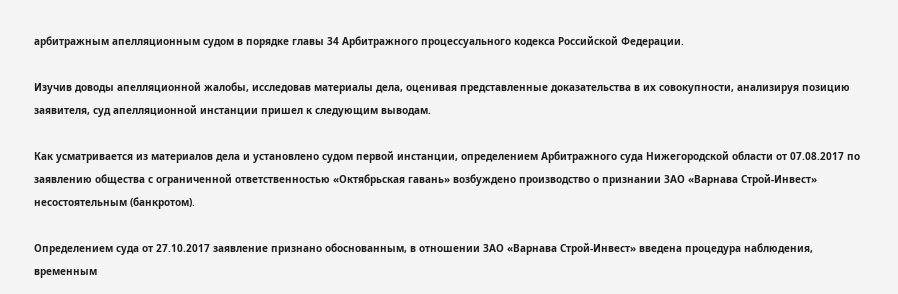арбитражным апелляционным судом в порядке главы 34 Арбитражного процессуального кодекса Российской Федерации.

Изучив доводы апелляционной жалобы, исследовав материалы дела, оценивая представленные доказательства в их совокупности, анализируя позицию заявителя, суд апелляционной инстанции пришел к следующим выводам.

Как усматривается из материалов дела и установлено судом первой инстанции, определением Арбитражного суда Нижегородской области от 07.08.2017 по заявлению общества с ограниченной ответственностью «Октябрьская гавань» возбуждено производство о признании ЗАО «Варнава Строй-Инвест» несостоятельным (банкротом).

Определением суда от 27.10.2017 заявление признано обоснованным, в отношении ЗАО «Варнава Строй-Инвест» введена процедура наблюдения, временным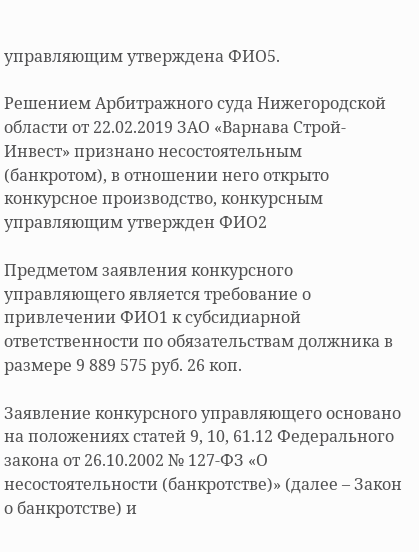управляющим утверждена ФИО5.

Решением Арбитражного суда Нижегородской области от 22.02.2019 ЗАО «Варнава Строй-Инвест» признано несостоятельным (банкротом), в отношении него открыто конкурсное производство, конкурсным управляющим утвержден ФИО2

Предметом заявления конкурсного управляющего является требование о привлечении ФИО1 к субсидиарной ответственности по обязательствам должника в размере 9 889 575 руб. 26 коп.

Заявление конкурсного управляющего основано на положениях статей 9, 10, 61.12 Федерального закона от 26.10.2002 № 127-ФЗ «О несостоятельности (банкротстве)» (далее – Закон о банкротстве) и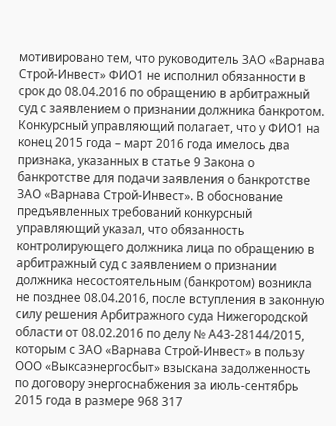мотивировано тем, что руководитель ЗАО «Варнава Строй-Инвест» ФИО1 не исполнил обязанности в срок до 08.04.2016 по обращению в арбитражный суд с заявлением о признании должника банкротом. Конкурсный управляющий полагает, что у ФИО1 на конец 2015 года – март 2016 года имелось два признака, указанных в статье 9 Закона о банкротстве для подачи заявления о банкротстве ЗАО «Варнава Строй-Инвест». В обоснование предъявленных требований конкурсный управляющий указал, что обязанность контролирующего должника лица по обращению в арбитражный суд с заявлением о признании должника несостоятельным (банкротом) возникла не позднее 08.04.2016, после вступления в законную силу решения Арбитражного суда Нижегородской области от 08.02.2016 по делу № А43-28144/2015, которым с ЗАО «Варнава Строй-Инвест» в пользу ООО «Выксаэнергосбыт» взыскана задолженность по договору энергоснабжения за июль-сентябрь 2015 года в размере 968 317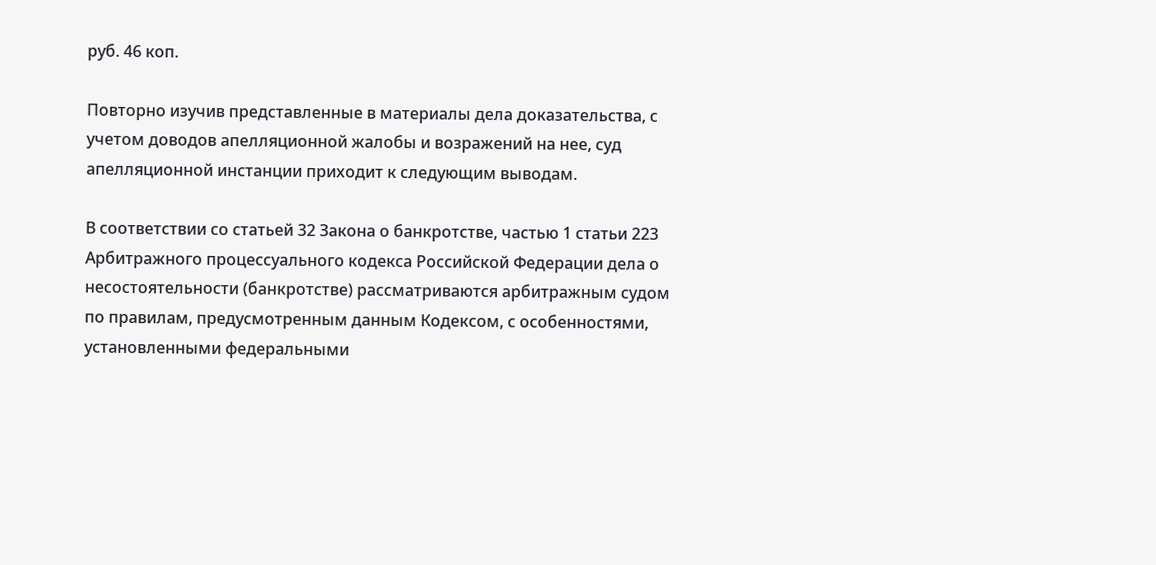руб. 46 коп.

Повторно изучив представленные в материалы дела доказательства, с учетом доводов апелляционной жалобы и возражений на нее, суд апелляционной инстанции приходит к следующим выводам.

В соответствии со статьей 32 Закона о банкротстве, частью 1 статьи 223 Арбитражного процессуального кодекса Российской Федерации дела о несостоятельности (банкротстве) рассматриваются арбитражным судом по правилам, предусмотренным данным Кодексом, с особенностями, установленными федеральными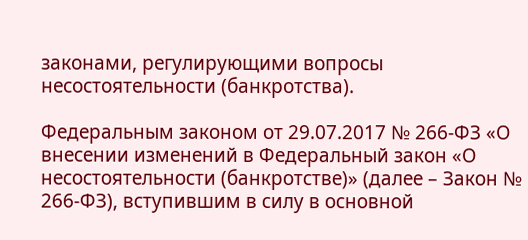законами, регулирующими вопросы несостоятельности (банкротства).

Федеральным законом от 29.07.2017 № 266-ФЗ «О внесении изменений в Федеральный закон «О несостоятельности (банкротстве)» (далее – Закон № 266-ФЗ), вступившим в силу в основной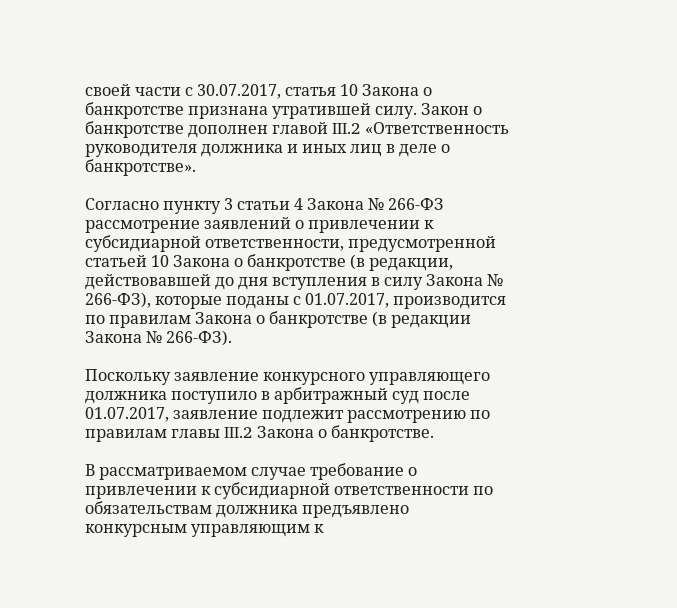своей части с 30.07.2017, статья 10 Закона о банкротстве признана утратившей силу. Закон о банкротстве дополнен главой III.2 «Ответственность руководителя должника и иных лиц в деле о банкротстве».

Согласно пункту 3 статьи 4 Закона № 266-ФЗ рассмотрение заявлений о привлечении к субсидиарной ответственности, предусмотренной статьей 10 Закона о банкротстве (в редакции, действовавшей до дня вступления в силу Закона № 266-ФЗ), которые поданы с 01.07.2017, производится по правилам Закона о банкротстве (в редакции Закона № 266-ФЗ).

Поскольку заявление конкурсного управляющего должника поступило в арбитражный суд после 01.07.2017, заявление подлежит рассмотрению по правилам главы III.2 Закона о банкротстве.

В рассматриваемом случае требование о привлечении к субсидиарной ответственности по обязательствам должника предъявлено конкурсным управляющим к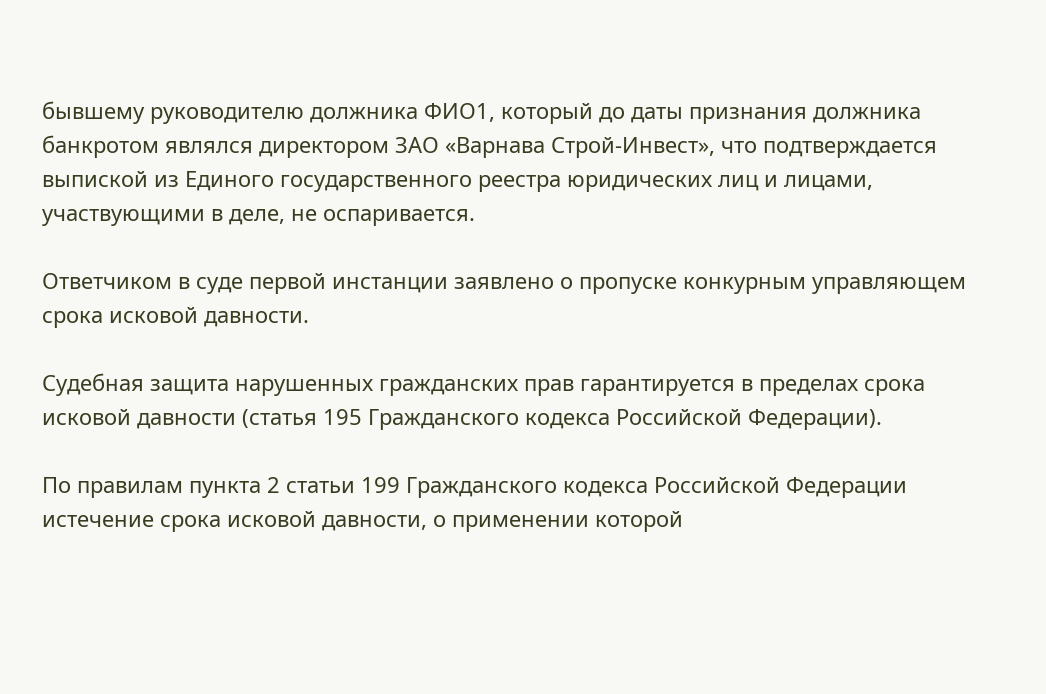бывшему руководителю должника ФИО1, который до даты признания должника банкротом являлся директором ЗАО «Варнава Строй-Инвест», что подтверждается выпиской из Единого государственного реестра юридических лиц и лицами, участвующими в деле, не оспаривается.

Ответчиком в суде первой инстанции заявлено о пропуске конкурным управляющем срока исковой давности.

Судебная защита нарушенных гражданских прав гарантируется в пределах срока исковой давности (статья 195 Гражданского кодекса Российской Федерации).

По правилам пункта 2 статьи 199 Гражданского кодекса Российской Федерации истечение срока исковой давности, о применении которой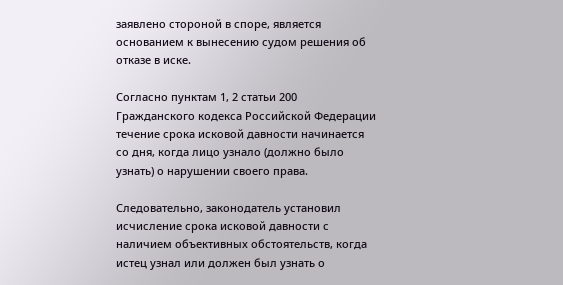заявлено стороной в споре, является основанием к вынесению судом решения об отказе в иске.

Согласно пунктам 1, 2 статьи 200 Гражданского кодекса Российской Федерации течение срока исковой давности начинается со дня, когда лицо узнало (должно было узнать) о нарушении своего права.

Следовательно, законодатель установил исчисление срока исковой давности с наличием объективных обстоятельств, когда истец узнал или должен был узнать о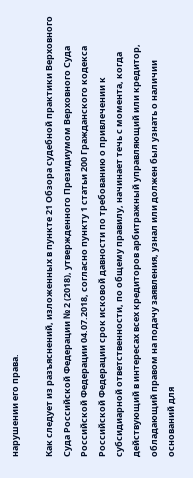нарушении его права.

Как следует из разъяснений, изложенных в пункте 21 Обзора судебной практики Верховного Суда Российской Федерации № 2 (2018), утвержденного Президиумом Верховного Суда Российской Федерации 04.07.2018, согласно пункту 1 статьи 200 Гражданского кодекса Российской Федерации срок исковой давности по требованию о привлечении к субсидиарной ответственности, по общему правилу, начинает течь с момента, когда действующий в интересах всех кредиторов арбитражный управляющий или кредитор, обладающий правом на подачу заявления, узнал или должен был узнать о наличии оснований для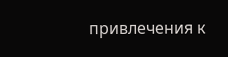привлечения к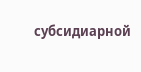субсидиарной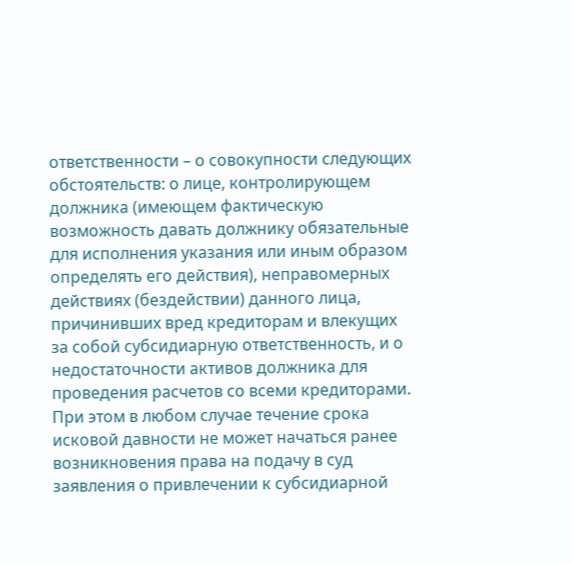ответственности – о совокупности следующих обстоятельств: о лице, контролирующем должника (имеющем фактическую возможность давать должнику обязательные для исполнения указания или иным образом определять его действия), неправомерных действиях (бездействии) данного лица, причинивших вред кредиторам и влекущих за собой субсидиарную ответственность, и о недостаточности активов должника для проведения расчетов со всеми кредиторами. При этом в любом случае течение срока исковой давности не может начаться ранее возникновения права на подачу в суд заявления о привлечении к субсидиарной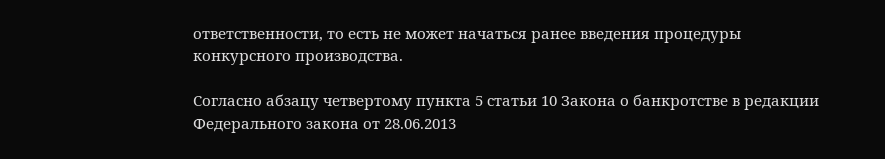ответственности, то есть не может начаться ранее введения процедуры конкурсного производства.

Согласно абзацу четвертому пункта 5 статьи 10 Закона о банкротстве в редакции Федерального закона от 28.06.2013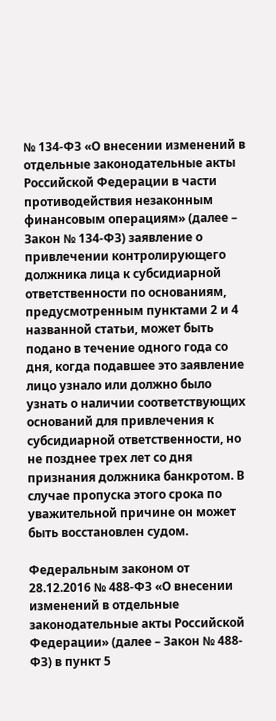№ 134-ФЗ «О внесении изменений в отдельные законодательные акты Российской Федерации в части противодействия незаконным финансовым операциям» (далее – Закон № 134-ФЗ) заявление о привлечении контролирующего должника лица к субсидиарной ответственности по основаниям, предусмотренным пунктами 2 и 4 названной статьи, может быть подано в течение одного года со дня, когда подавшее это заявление лицо узнало или должно было узнать о наличии соответствующих оснований для привлечения к субсидиарной ответственности, но не позднее трех лет со дня признания должника банкротом. В случае пропуска этого срока по уважительной причине он может быть восстановлен судом.

Федеральным законом от 28.12.2016 № 488-ФЗ «О внесении изменений в отдельные законодательные акты Российской Федерации» (далее – Закон № 488-ФЗ) в пункт 5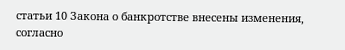статьи 10 Закона о банкротстве внесены изменения, согласно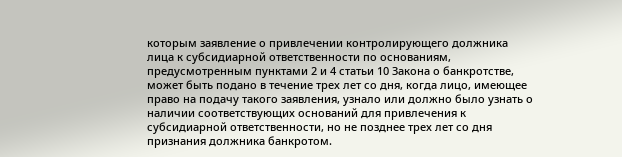которым заявление о привлечении контролирующего должника лица к субсидиарной ответственности по основаниям, предусмотренным пунктами 2 и 4 статьи 10 Закона о банкротстве, может быть подано в течение трех лет со дня, когда лицо, имеющее право на подачу такого заявления, узнало или должно было узнать о наличии соответствующих оснований для привлечения к субсидиарной ответственности, но не позднее трех лет со дня признания должника банкротом.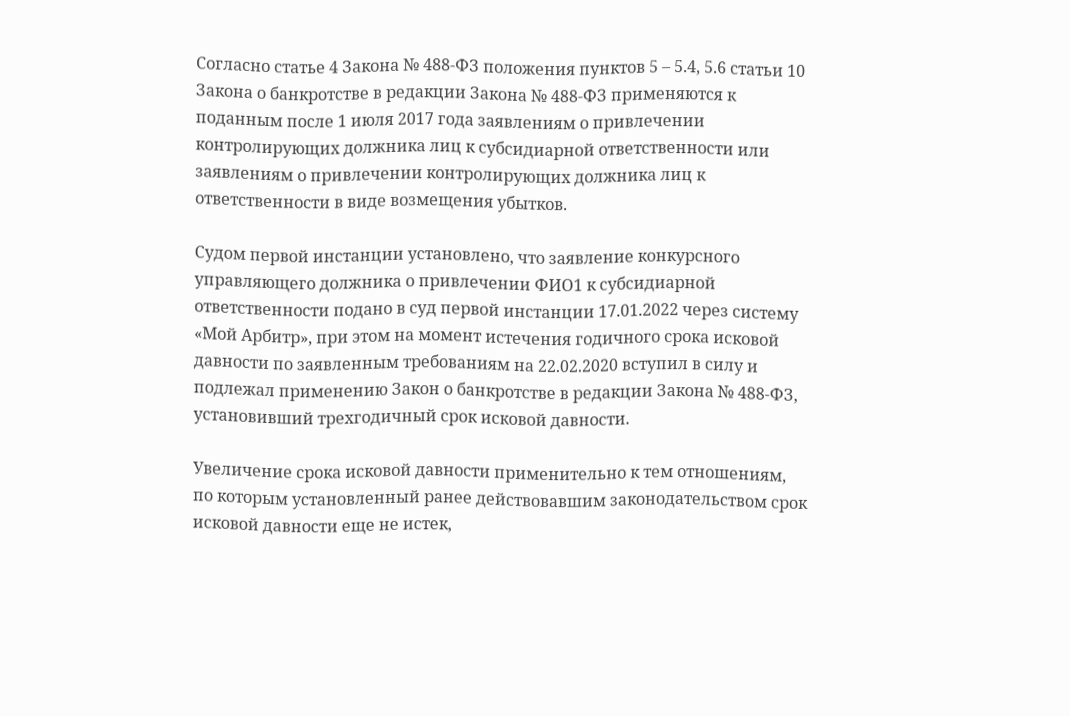Согласно статье 4 Закона № 488-ФЗ положения пунктов 5 – 5.4, 5.6 статьи 10 Закона о банкротстве в редакции Закона № 488-ФЗ применяются к поданным после 1 июля 2017 года заявлениям о привлечении контролирующих должника лиц к субсидиарной ответственности или заявлениям о привлечении контролирующих должника лиц к ответственности в виде возмещения убытков.

Судом первой инстанции установлено, что заявление конкурсного управляющего должника о привлечении ФИО1 к субсидиарной ответственности подано в суд первой инстанции 17.01.2022 через систему «Мой Арбитр», при этом на момент истечения годичного срока исковой давности по заявленным требованиям на 22.02.2020 вступил в силу и подлежал применению Закон о банкротстве в редакции Закона № 488-ФЗ, установивший трехгодичный срок исковой давности.

Увеличение срока исковой давности применительно к тем отношениям, по которым установленный ранее действовавшим законодательством срок исковой давности еще не истек,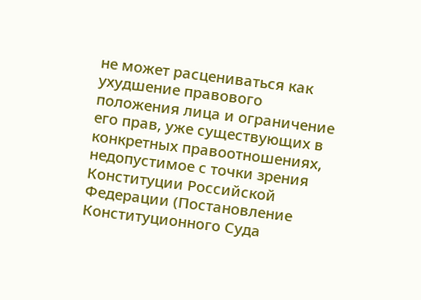не может расцениваться как ухудшение правового положения лица и ограничение его прав, уже существующих в конкретных правоотношениях, недопустимое с точки зрения Конституции Российской Федерации (Постановление Конституционного Суда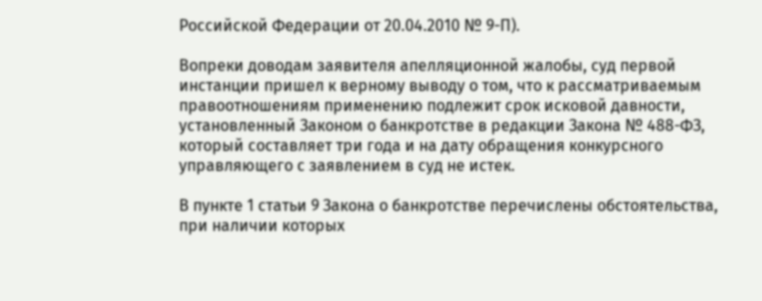Российской Федерации от 20.04.2010 № 9-П).

Вопреки доводам заявителя апелляционной жалобы, суд первой инстанции пришел к верному выводу о том, что к рассматриваемым правоотношениям применению подлежит срок исковой давности, установленный Законом о банкротстве в редакции Закона № 488-ФЗ, который составляет три года и на дату обращения конкурсного управляющего с заявлением в суд не истек.

В пункте 1 статьи 9 Закона о банкротстве перечислены обстоятельства, при наличии которых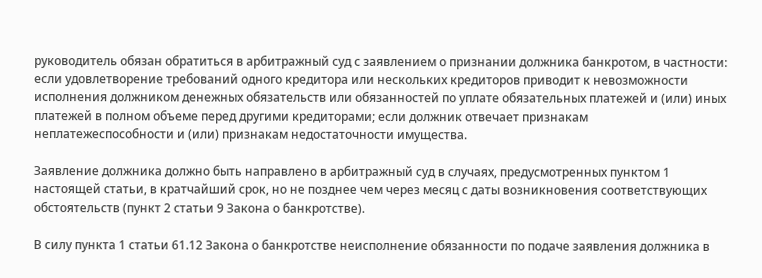руководитель обязан обратиться в арбитражный суд с заявлением о признании должника банкротом, в частности: если удовлетворение требований одного кредитора или нескольких кредиторов приводит к невозможности исполнения должником денежных обязательств или обязанностей по уплате обязательных платежей и (или) иных платежей в полном объеме перед другими кредиторами; если должник отвечает признакам неплатежеспособности и (или) признакам недостаточности имущества.

Заявление должника должно быть направлено в арбитражный суд в случаях, предусмотренных пунктом 1 настоящей статьи, в кратчайший срок, но не позднее чем через месяц с даты возникновения соответствующих обстоятельств (пункт 2 статьи 9 Закона о банкротстве).

В силу пункта 1 статьи 61.12 Закона о банкротстве неисполнение обязанности по подаче заявления должника в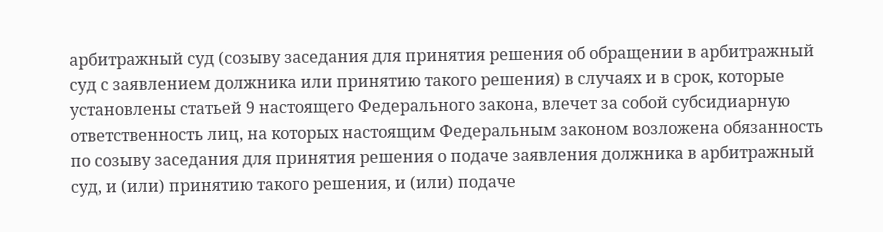арбитражный суд (созыву заседания для принятия решения об обращении в арбитражный суд с заявлением должника или принятию такого решения) в случаях и в срок, которые установлены статьей 9 настоящего Федерального закона, влечет за собой субсидиарную ответственность лиц, на которых настоящим Федеральным законом возложена обязанность по созыву заседания для принятия решения о подаче заявления должника в арбитражный суд, и (или) принятию такого решения, и (или) подаче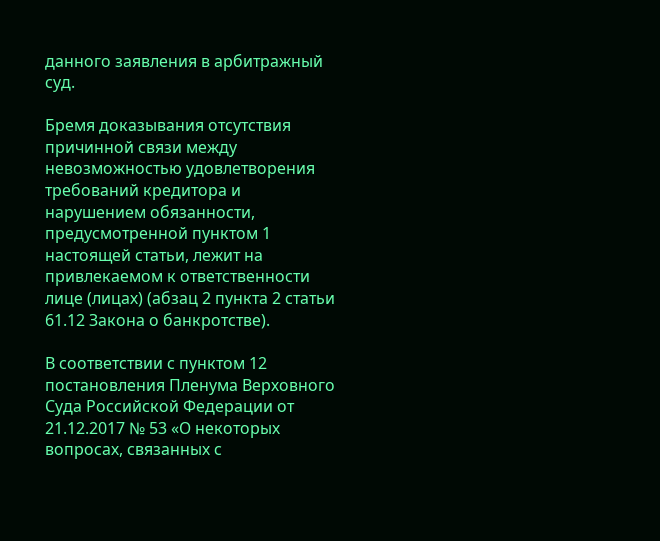данного заявления в арбитражный суд.

Бремя доказывания отсутствия причинной связи между невозможностью удовлетворения требований кредитора и нарушением обязанности, предусмотренной пунктом 1 настоящей статьи, лежит на привлекаемом к ответственности лице (лицах) (абзац 2 пункта 2 статьи 61.12 Закона о банкротстве).

В соответствии с пунктом 12 постановления Пленума Верховного Суда Российской Федерации от 21.12.2017 № 53 «О некоторых вопросах, связанных с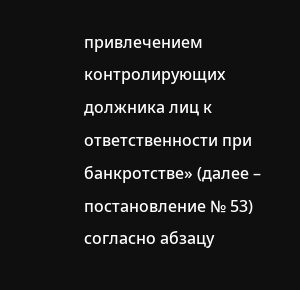привлечением контролирующих должника лиц к ответственности при банкротстве» (далее – постановление № 53) согласно абзацу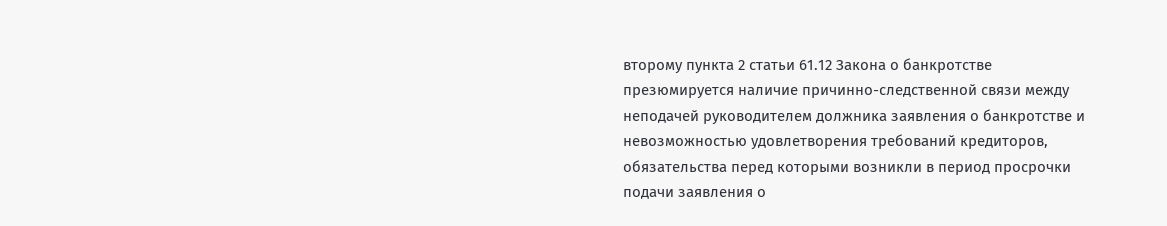второму пункта 2 статьи 61.12 Закона о банкротстве презюмируется наличие причинно-следственной связи между неподачей руководителем должника заявления о банкротстве и невозможностью удовлетворения требований кредиторов, обязательства перед которыми возникли в период просрочки подачи заявления о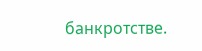банкротстве.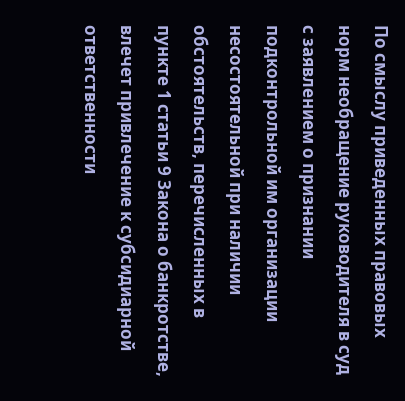По смыслу приведенных правовых норм необращение руководителя в суд с заявлением о признании подконтрольной им организации несостоятельной при наличии обстоятельств, перечисленных в пункте 1 статьи 9 Закона о банкротстве, влечет привлечение к субсидиарной ответственности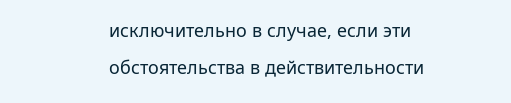исключительно в случае, если эти обстоятельства в действительности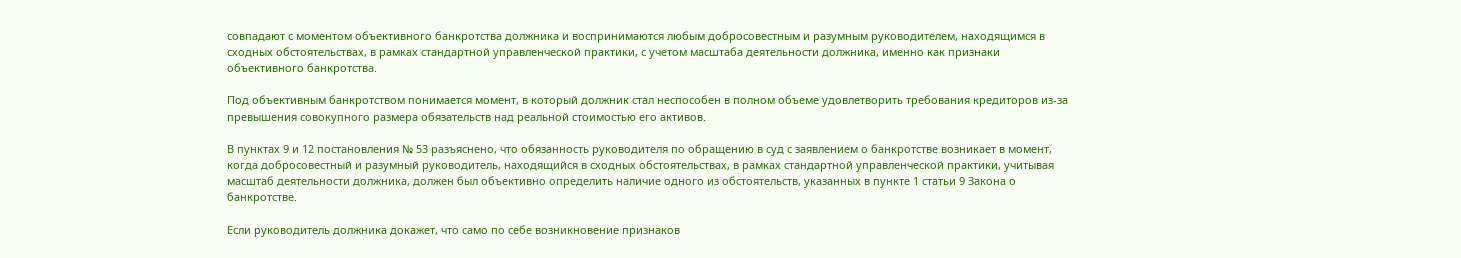совпадают с моментом объективного банкротства должника и воспринимаются любым добросовестным и разумным руководителем, находящимся в сходных обстоятельствах, в рамках стандартной управленческой практики, с учетом масштаба деятельности должника, именно как признаки объективного банкротства.

Под объективным банкротством понимается момент, в который должник стал неспособен в полном объеме удовлетворить требования кредиторов из-за превышения совокупного размера обязательств над реальной стоимостью его активов.

В пунктах 9 и 12 постановления № 53 разъяснено, что обязанность руководителя по обращению в суд с заявлением о банкротстве возникает в момент, когда добросовестный и разумный руководитель, находящийся в сходных обстоятельствах, в рамках стандартной управленческой практики, учитывая масштаб деятельности должника, должен был объективно определить наличие одного из обстоятельств, указанных в пункте 1 статьи 9 Закона о банкротстве.

Если руководитель должника докажет, что само по себе возникновение признаков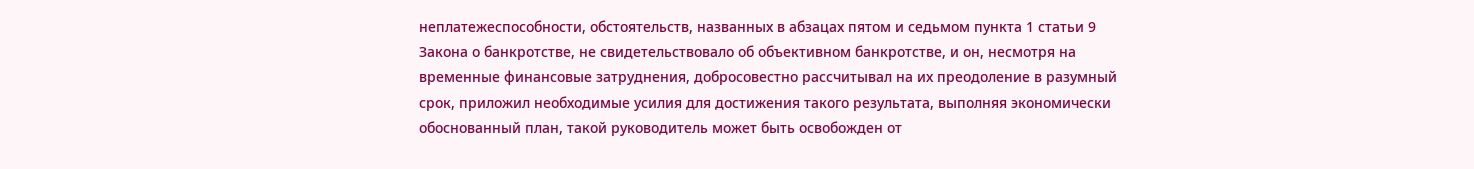неплатежеспособности, обстоятельств, названных в абзацах пятом и седьмом пункта 1 статьи 9 Закона о банкротстве, не свидетельствовало об объективном банкротстве, и он, несмотря на временные финансовые затруднения, добросовестно рассчитывал на их преодоление в разумный срок, приложил необходимые усилия для достижения такого результата, выполняя экономически обоснованный план, такой руководитель может быть освобожден от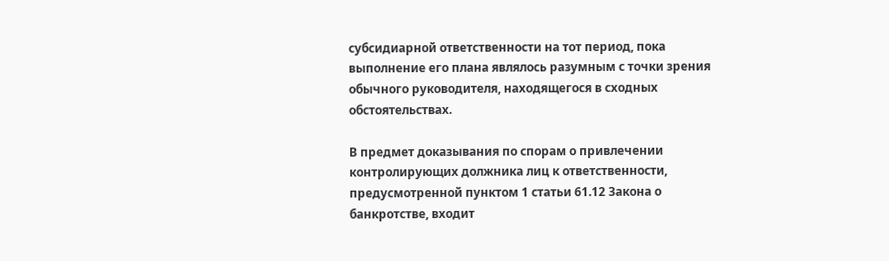субсидиарной ответственности на тот период, пока выполнение его плана являлось разумным с точки зрения обычного руководителя, находящегося в сходных обстоятельствах.

В предмет доказывания по спорам о привлечении контролирующих должника лиц к ответственности, предусмотренной пунктом 1 статьи 61.12 Закона о банкротстве, входит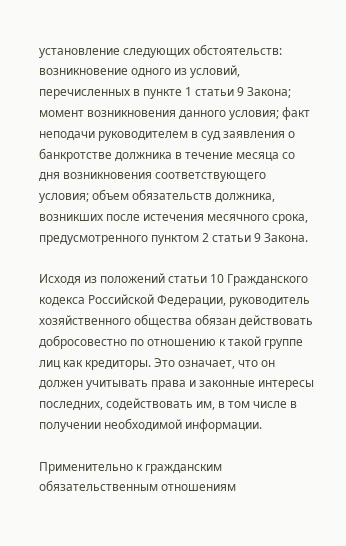установление следующих обстоятельств: возникновение одного из условий, перечисленных в пункте 1 статьи 9 Закона; момент возникновения данного условия; факт неподачи руководителем в суд заявления о банкротстве должника в течение месяца со дня возникновения соответствующего условия; объем обязательств должника, возникших после истечения месячного срока, предусмотренного пунктом 2 статьи 9 Закона.

Исходя из положений статьи 10 Гражданского кодекса Российской Федерации, руководитель хозяйственного общества обязан действовать добросовестно по отношению к такой группе лиц как кредиторы. Это означает, что он должен учитывать права и законные интересы последних, содействовать им, в том числе в получении необходимой информации.

Применительно к гражданским обязательственным отношениям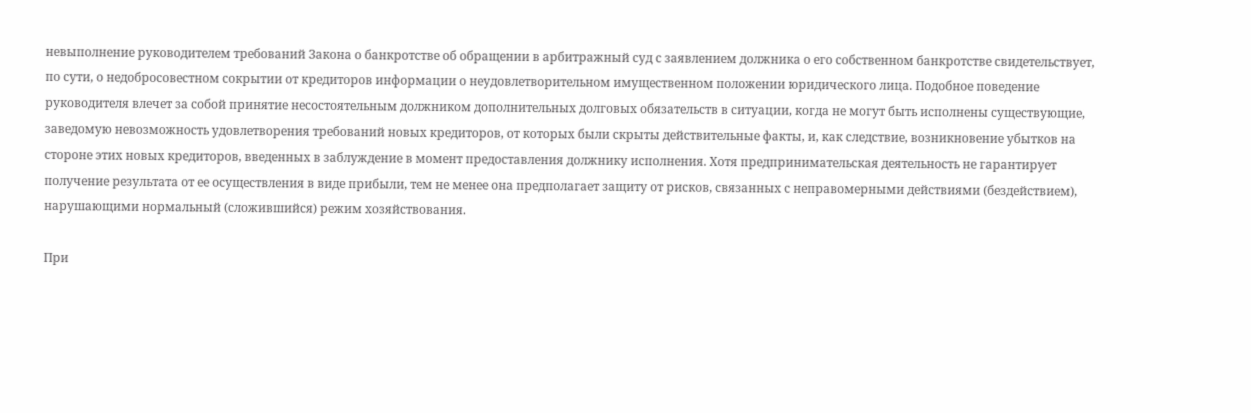невыполнение руководителем требований Закона о банкротстве об обращении в арбитражный суд с заявлением должника о его собственном банкротстве свидетельствует, по сути, о недобросовестном сокрытии от кредиторов информации о неудовлетворительном имущественном положении юридического лица. Подобное поведение руководителя влечет за собой принятие несостоятельным должником дополнительных долговых обязательств в ситуации, когда не могут быть исполнены существующие, заведомую невозможность удовлетворения требований новых кредиторов, от которых были скрыты действительные факты, и, как следствие, возникновение убытков на стороне этих новых кредиторов, введенных в заблуждение в момент предоставления должнику исполнения. Хотя предпринимательская деятельность не гарантирует получение результата от ее осуществления в виде прибыли, тем не менее она предполагает защиту от рисков, связанных с неправомерными действиями (бездействием), нарушающими нормальный (сложившийся) режим хозяйствования.

При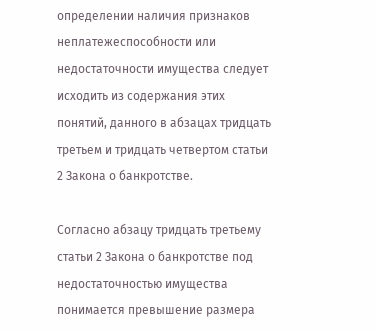определении наличия признаков неплатежеспособности или недостаточности имущества следует исходить из содержания этих понятий, данного в абзацах тридцать третьем и тридцать четвертом статьи 2 Закона о банкротстве.

Согласно абзацу тридцать третьему статьи 2 Закона о банкротстве под недостаточностью имущества понимается превышение размера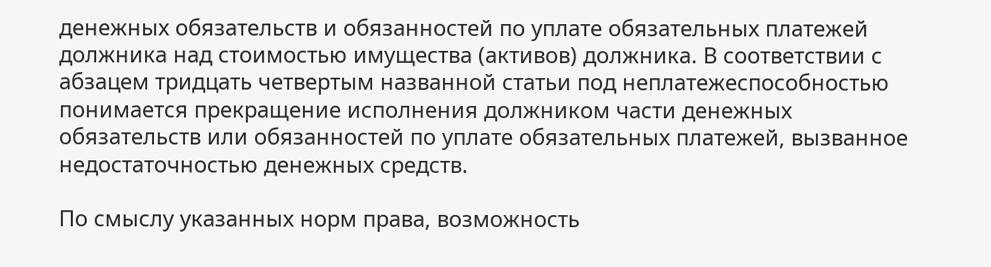денежных обязательств и обязанностей по уплате обязательных платежей должника над стоимостью имущества (активов) должника. В соответствии с абзацем тридцать четвертым названной статьи под неплатежеспособностью понимается прекращение исполнения должником части денежных обязательств или обязанностей по уплате обязательных платежей, вызванное недостаточностью денежных средств.

По смыслу указанных норм права, возможность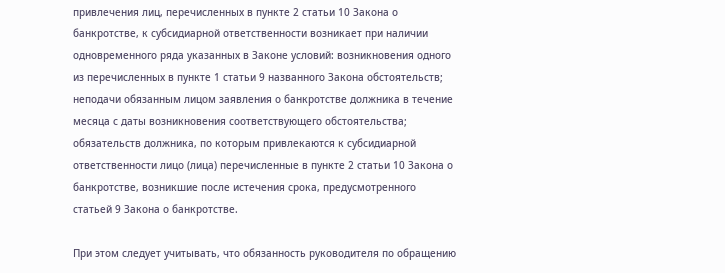привлечения лиц, перечисленных в пункте 2 статьи 10 Закона о банкротстве, к субсидиарной ответственности возникает при наличии одновременного ряда указанных в Законе условий: возникновения одного из перечисленных в пункте 1 статьи 9 названного Закона обстоятельств; неподачи обязанным лицом заявления о банкротстве должника в течение месяца с даты возникновения соответствующего обстоятельства; обязательств должника, по которым привлекаются к субсидиарной ответственности лицо (лица) перечисленные в пункте 2 статьи 10 Закона о банкротстве, возникшие после истечения срока, предусмотренного статьей 9 Закона о банкротстве.

При этом следует учитывать, что обязанность руководителя по обращению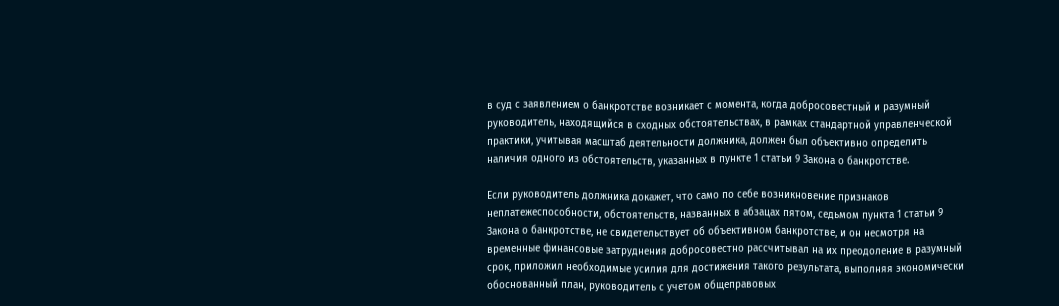в суд с заявлением о банкротстве возникает с момента, когда добросовестный и разумный руководитель, находящийся в сходных обстоятельствах, в рамках стандартной управленческой практики, учитывая масштаб деятельности должника, должен был объективно определить наличия одного из обстоятельств, указанных в пункте 1 статьи 9 Закона о банкротстве.

Если руководитель должника докажет, что само по себе возникновение признаков неплатежеспособности, обстоятельств, названных в абзацах пятом, седьмом пункта 1 статьи 9 Закона о банкротстве, не свидетельствует об объективном банкротстве, и он несмотря на временные финансовые затруднения добросовестно рассчитывал на их преодоление в разумный срок, приложил необходимые усилия для достижения такого результата, выполняя экономически обоснованный план, руководитель с учетом общеправовых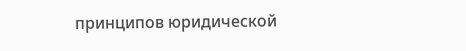принципов юридической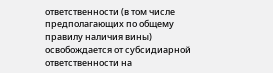ответственности (в том числе предполагающих по общему правилу наличия вины) освобождается от субсидиарной ответственности на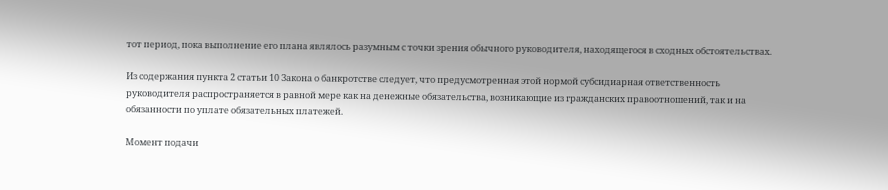тот период, пока выполнение его плана являлось разумным с точки зрения обычного руководителя, находящегося в сходных обстоятельствах.

Из содержания пункта 2 статьи 10 Закона о банкротстве следует, что предусмотренная этой нормой субсидиарная ответственность руководителя распространяется в равной мере как на денежные обязательства, возникающие из гражданских правоотношений, так и на обязанности по уплате обязательных платежей.

Момент подачи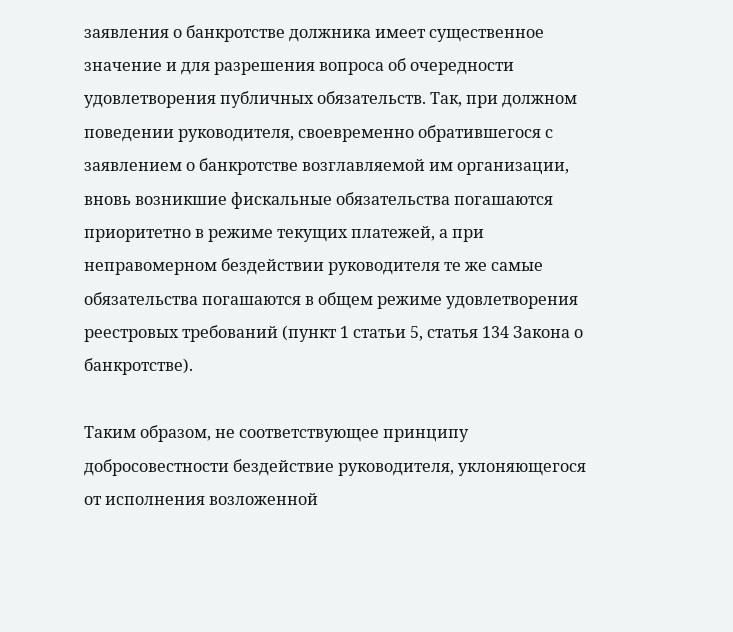заявления о банкротстве должника имеет существенное значение и для разрешения вопроса об очередности удовлетворения публичных обязательств. Так, при должном поведении руководителя, своевременно обратившегося с заявлением о банкротстве возглавляемой им организации, вновь возникшие фискальные обязательства погашаются приоритетно в режиме текущих платежей, а при неправомерном бездействии руководителя те же самые обязательства погашаются в общем режиме удовлетворения реестровых требований (пункт 1 статьи 5, статья 134 Закона о банкротстве).

Таким образом, не соответствующее принципу добросовестности бездействие руководителя, уклоняющегося от исполнения возложенной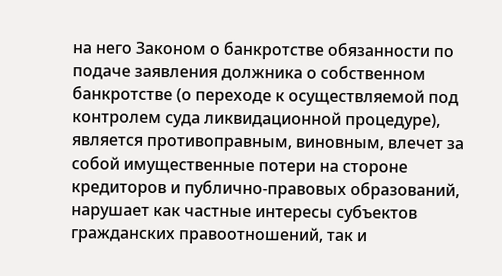на него Законом о банкротстве обязанности по подаче заявления должника о собственном банкротстве (о переходе к осуществляемой под контролем суда ликвидационной процедуре), является противоправным, виновным, влечет за собой имущественные потери на стороне кредиторов и публично-правовых образований, нарушает как частные интересы субъектов гражданских правоотношений, так и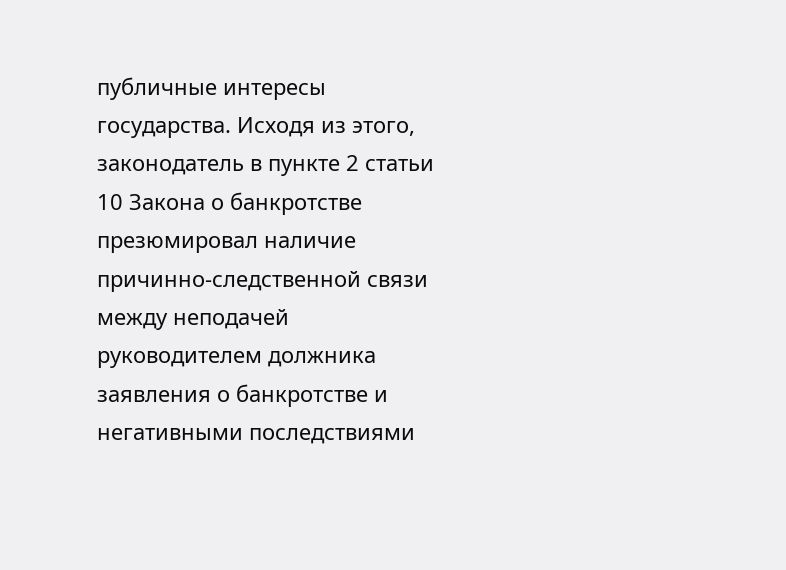публичные интересы государства. Исходя из этого, законодатель в пункте 2 статьи 10 Закона о банкротстве презюмировал наличие причинно-следственной связи между неподачей руководителем должника заявления о банкротстве и негативными последствиями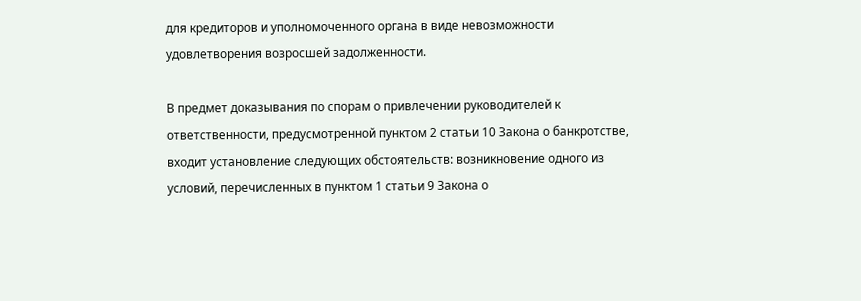для кредиторов и уполномоченного органа в виде невозможности удовлетворения возросшей задолженности.

В предмет доказывания по спорам о привлечении руководителей к ответственности, предусмотренной пунктом 2 статьи 10 Закона о банкротстве, входит установление следующих обстоятельств: возникновение одного из условий, перечисленных в пунктом 1 статьи 9 Закона о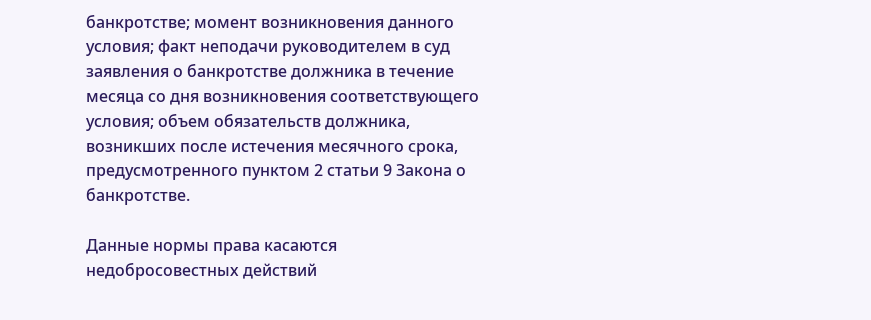банкротстве; момент возникновения данного условия; факт неподачи руководителем в суд заявления о банкротстве должника в течение месяца со дня возникновения соответствующего условия; объем обязательств должника, возникших после истечения месячного срока, предусмотренного пунктом 2 статьи 9 Закона о банкротстве.

Данные нормы права касаются недобросовестных действий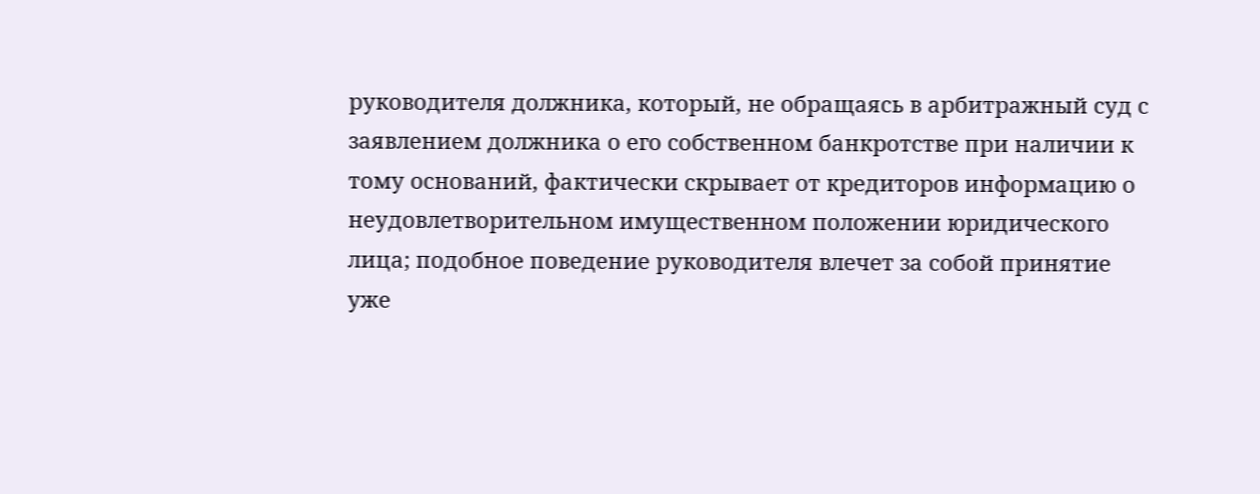руководителя должника, который, не обращаясь в арбитражный суд с заявлением должника о его собственном банкротстве при наличии к тому оснований, фактически скрывает от кредиторов информацию о неудовлетворительном имущественном положении юридического лица; подобное поведение руководителя влечет за собой принятие уже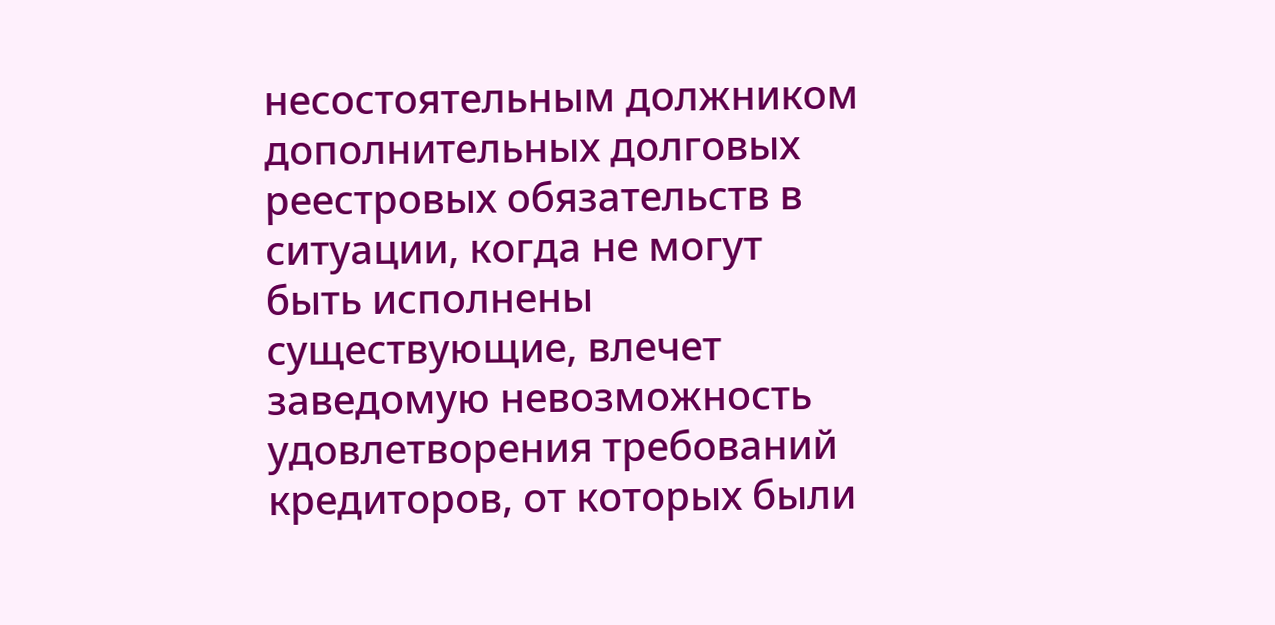несостоятельным должником дополнительных долговых реестровых обязательств в ситуации, когда не могут быть исполнены существующие, влечет заведомую невозможность удовлетворения требований кредиторов, от которых были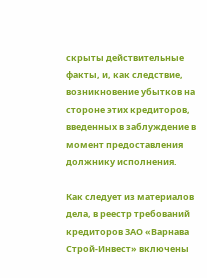скрыты действительные факты, и, как следствие, возникновение убытков на стороне этих кредиторов, введенных в заблуждение в момент предоставления должнику исполнения.

Как следует из материалов дела, в реестр требований кредиторов ЗАО «Варнава Строй-Инвест» включены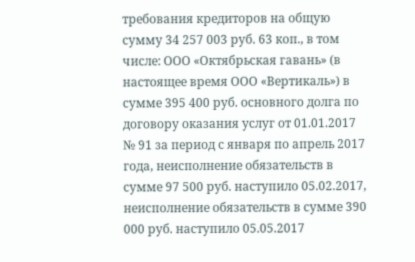требования кредиторов на общую сумму 34 257 003 руб. 63 коп., в том числе: ООО «Октябрьская гавань» (в настоящее время ООО «Вертикаль») в сумме 395 400 руб. основного долга по договору оказания услуг от 01.01.2017 № 91 за период с января по апрель 2017 года, неисполнение обязательств в сумме 97 500 руб. наступило 05.02.2017, неисполнение обязательств в сумме 390 000 руб. наступило 05.05.2017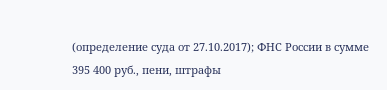(определение суда от 27.10.2017); ФНС России в сумме 395 400 руб., пени, штрафы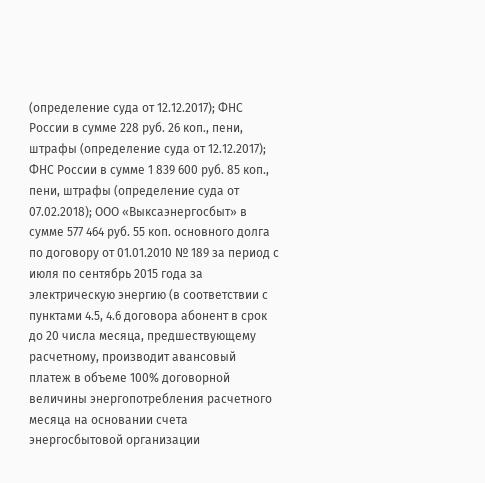(определение суда от 12.12.2017); ФНС России в сумме 228 руб. 26 коп., пени, штрафы (определение суда от 12.12.2017); ФНС России в сумме 1 839 600 руб. 85 коп., пени, штрафы (определение суда от 07.02.2018); ООО «Выксаэнергосбыт» в сумме 577 464 руб. 55 коп. основного долга по договору от 01.01.2010 № 189 за период с июля по сентябрь 2015 года за электрическую энергию (в соответствии с пунктами 4.5, 4.6 договора абонент в срок до 20 числа месяца, предшествующему расчетному, производит авансовый платеж в объеме 100% договорной величины энергопотребления расчетного месяца на основании счета энергосбытовой организации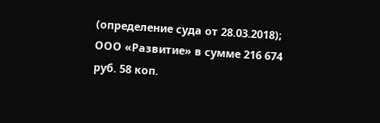(определение суда от 28.03.2018); ООО «Развитие» в сумме 216 674 руб. 58 коп.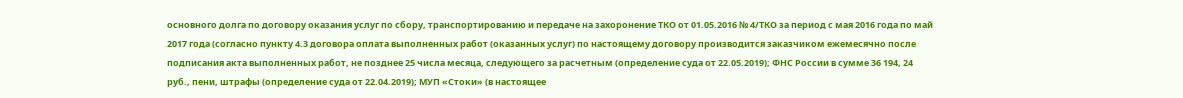основного долга по договору оказания услуг по сбору, транспортированию и передаче на захоронение ТКО от 01.05.2016 № 4/ТКО за период с мая 2016 года по май 2017 года (согласно пункту 4.3 договора оплата выполненных работ (оказанных услуг) по настоящему договору производится заказчиком ежемесячно после подписания акта выполненных работ, не позднее 25 числа месяца, следующего за расчетным (определение суда от 22.05.2019); ФНС России в сумме 36 194, 24 руб., пени, штрафы (определение суда от 22.04.2019); МУП «Стоки» (в настоящее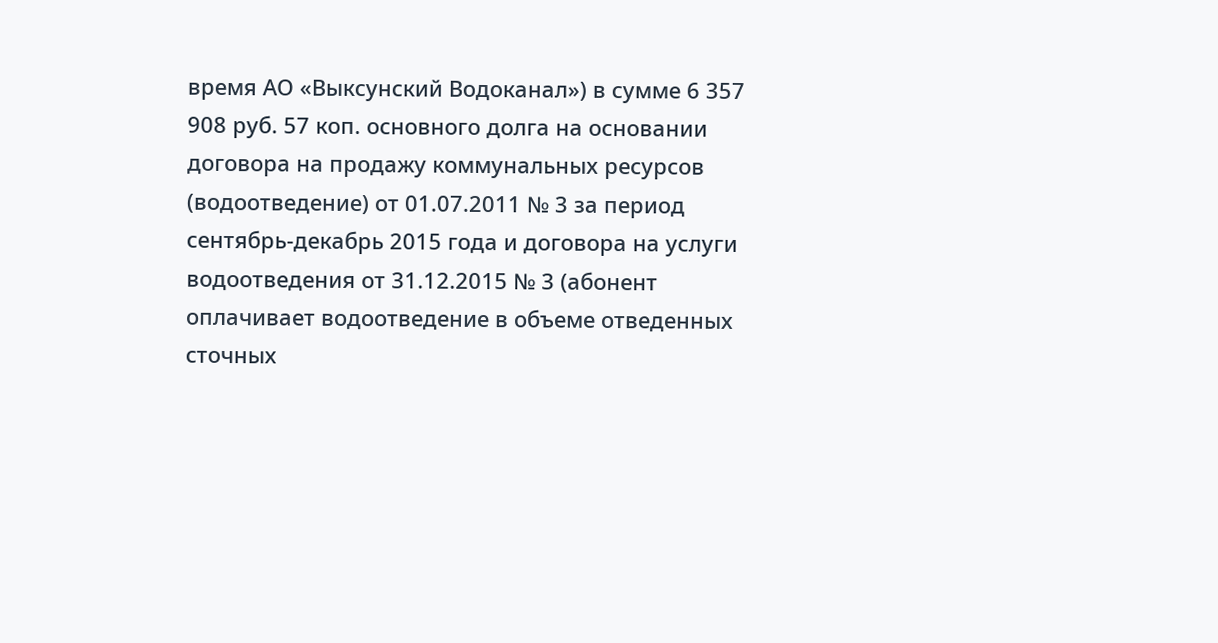время АО «Выксунский Водоканал») в сумме 6 357 908 руб. 57 коп. основного долга на основании договора на продажу коммунальных ресурсов (водоотведение) от 01.07.2011 № 3 за период сентябрь-декабрь 2015 года и договора на услуги водоотведения от 31.12.2015 № 3 (абонент оплачивает водоотведение в объеме отведенных сточных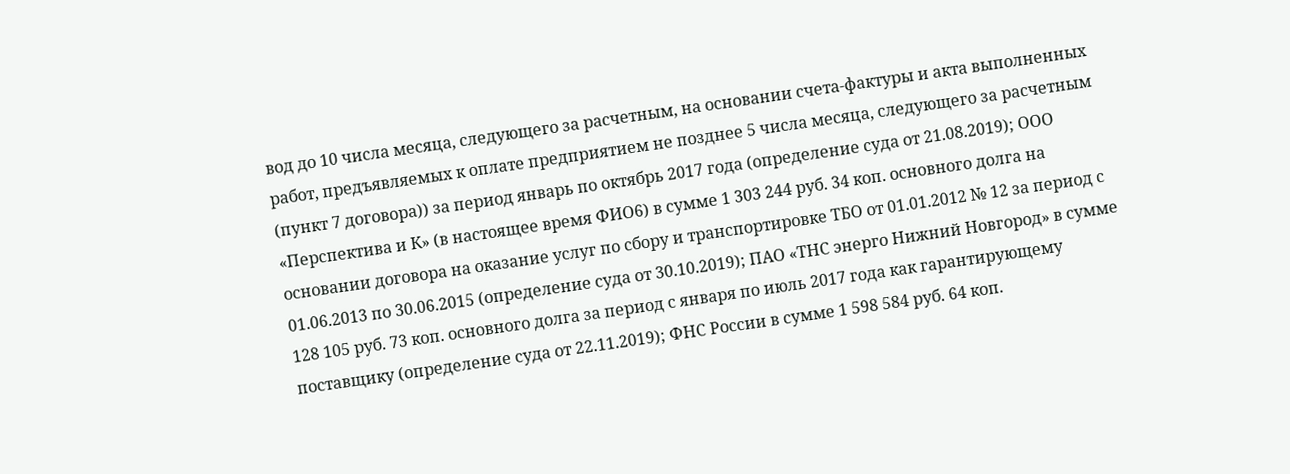вод до 10 числа месяца, следующего за расчетным, на основании счета-фактуры и акта выполненных работ, предъявляемых к оплате предприятием не позднее 5 числа месяца, следующего за расчетным (пункт 7 договора)) за период январь по октябрь 2017 года (определение суда от 21.08.2019); ООО «Перспектива и К» (в настоящее время ФИО6) в сумме 1 303 244 руб. 34 коп. основного долга на основании договора на оказание услуг по сбору и транспортировке ТБО от 01.01.2012 № 12 за период с 01.06.2013 по 30.06.2015 (определение суда от 30.10.2019); ПАО «ТНС энерго Нижний Новгород» в сумме 128 105 руб. 73 коп. основного долга за период с января по июль 2017 года как гарантирующему поставщику (определение суда от 22.11.2019); ФНС России в сумме 1 598 584 руб. 64 коп.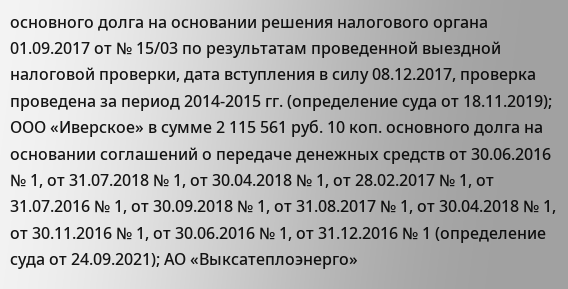основного долга на основании решения налогового органа 01.09.2017 от № 15/03 по результатам проведенной выездной налоговой проверки, дата вступления в силу 08.12.2017, проверка проведена за период 2014-2015 гг. (определение суда от 18.11.2019); ООО «Иверское» в сумме 2 115 561 руб. 10 коп. основного долга на основании соглашений о передаче денежных средств от 30.06.2016 № 1, от 31.07.2018 № 1, от 30.04.2018 № 1, от 28.02.2017 № 1, от 31.07.2016 № 1, от 30.09.2018 № 1, от 31.08.2017 № 1, от 30.04.2018 № 1, от 30.11.2016 № 1, от 30.06.2016 № 1, от 31.12.2016 № 1 (определение суда от 24.09.2021); АО «Выксатеплоэнерго»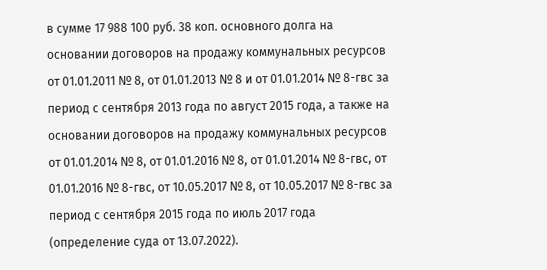в сумме 17 988 100 руб. 38 коп. основного долга на основании договоров на продажу коммунальных ресурсов от 01.01.2011 № 8, от 01.01.2013 № 8 и от 01.01.2014 № 8-гвс за период с сентября 2013 года по август 2015 года, а также на основании договоров на продажу коммунальных ресурсов от 01.01.2014 № 8, от 01.01.2016 № 8, от 01.01.2014 № 8-гвс, от 01.01.2016 № 8-гвс, от 10.05.2017 № 8, от 10.05.2017 № 8-гвс за период с сентября 2015 года по июль 2017 года (определение суда от 13.07.2022).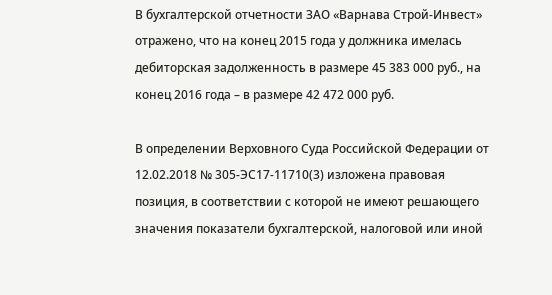В бухгалтерской отчетности ЗАО «Варнава Строй-Инвест» отражено, что на конец 2015 года у должника имелась дебиторская задолженность в размере 45 383 000 руб., на конец 2016 года – в размере 42 472 000 руб.

В определении Верховного Суда Российской Федерации от 12.02.2018 № 305-ЭС17-11710(3) изложена правовая позиция, в соответствии с которой не имеют решающего значения показатели бухгалтерской, налоговой или иной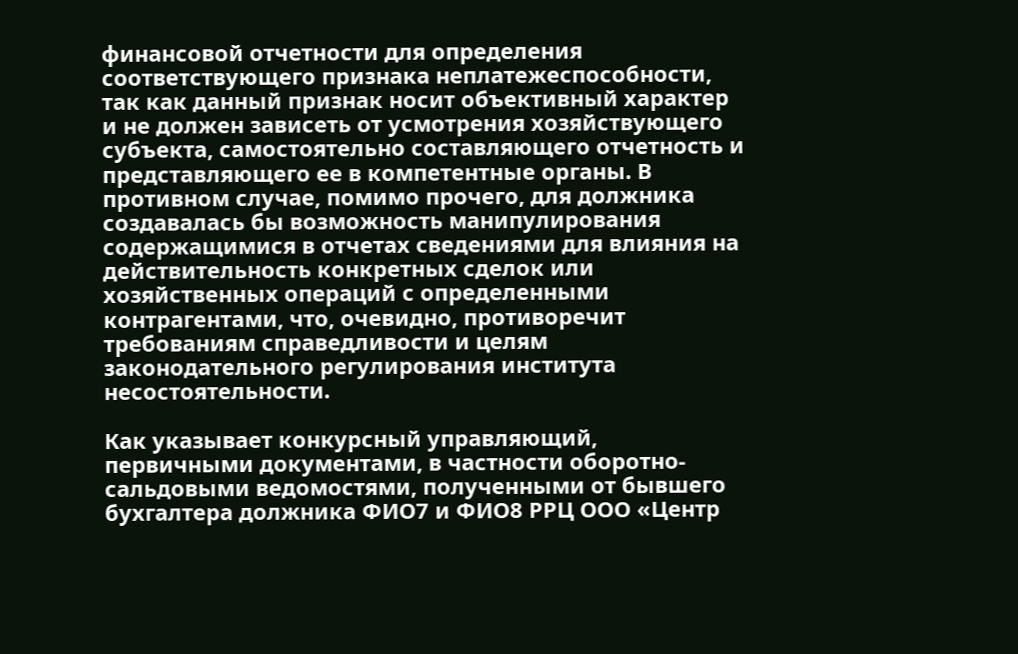финансовой отчетности для определения соответствующего признака неплатежеспособности, так как данный признак носит объективный характер и не должен зависеть от усмотрения хозяйствующего субъекта, самостоятельно составляющего отчетность и представляющего ее в компетентные органы. В противном случае, помимо прочего, для должника создавалась бы возможность манипулирования содержащимися в отчетах сведениями для влияния на действительность конкретных сделок или хозяйственных операций с определенными контрагентами, что, очевидно, противоречит требованиям справедливости и целям законодательного регулирования института несостоятельности.

Как указывает конкурсный управляющий, первичными документами, в частности оборотно-сальдовыми ведомостями, полученными от бывшего бухгалтера должника ФИО7 и ФИО8 РРЦ ООО «Центр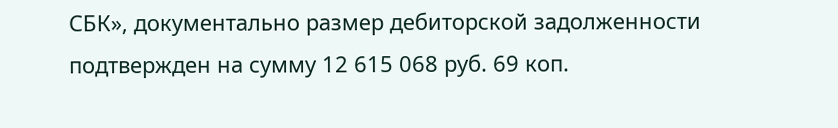СБК», документально размер дебиторской задолженности подтвержден на сумму 12 615 068 руб. 69 коп.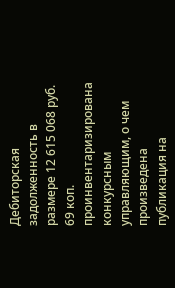Дебиторская задолженность в размере 12 615 068 руб. 69 коп. проинвентаризирована конкурсным управляющим, о чем произведена публикация на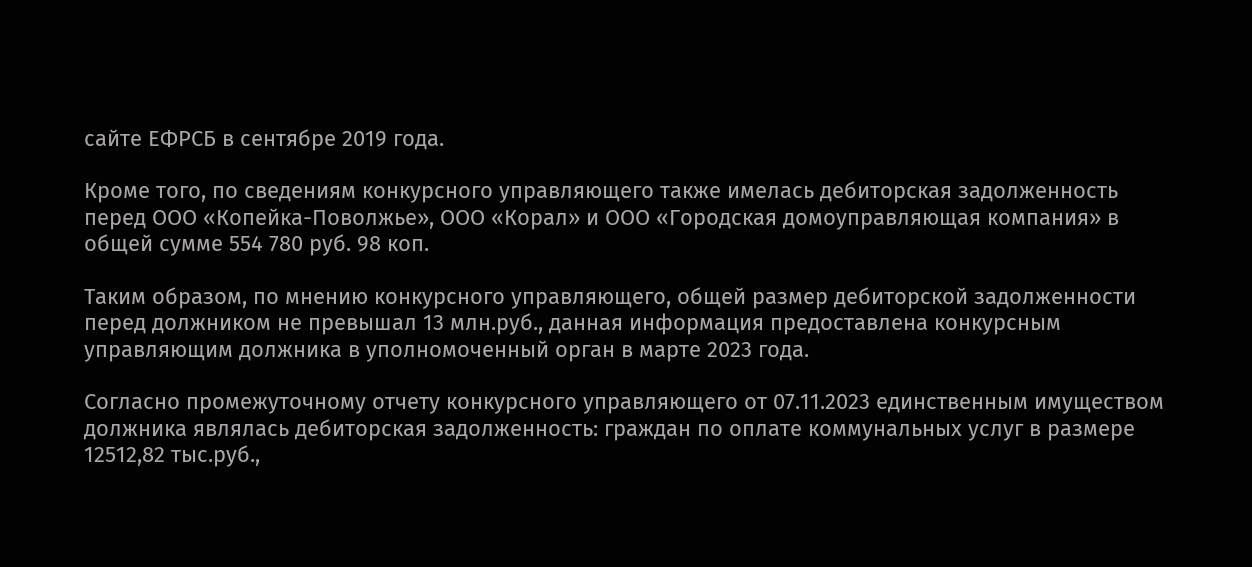сайте ЕФРСБ в сентябре 2019 года.

Кроме того, по сведениям конкурсного управляющего также имелась дебиторская задолженность перед ООО «Копейка-Поволжье», ООО «Корал» и ООО «Городская домоуправляющая компания» в общей сумме 554 780 руб. 98 коп.

Таким образом, по мнению конкурсного управляющего, общей размер дебиторской задолженности перед должником не превышал 13 млн.руб., данная информация предоставлена конкурсным управляющим должника в уполномоченный орган в марте 2023 года.

Согласно промежуточному отчету конкурсного управляющего от 07.11.2023 единственным имуществом должника являлась дебиторская задолженность: граждан по оплате коммунальных услуг в размере 12512,82 тыс.руб.,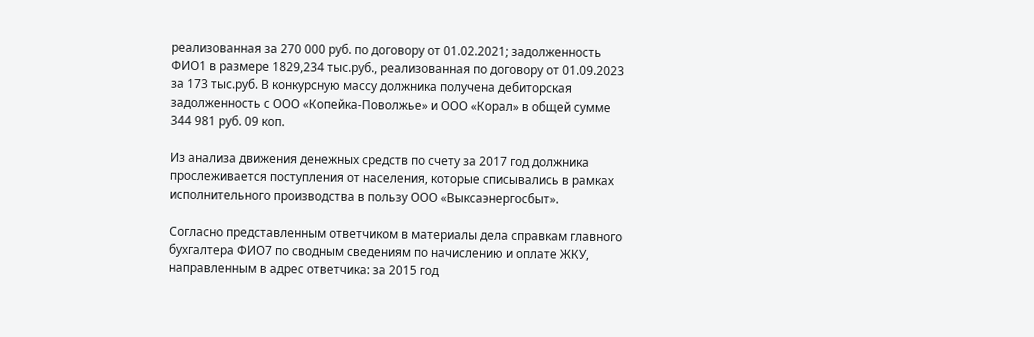реализованная за 270 000 руб. по договору от 01.02.2021; задолженность ФИО1 в размере 1829,234 тыс.руб., реализованная по договору от 01.09.2023 за 173 тыс.руб. В конкурсную массу должника получена дебиторская задолженность с ООО «Копейка-Поволжье» и ООО «Корал» в общей сумме 344 981 руб. 09 коп.

Из анализа движения денежных средств по счету за 2017 год должника прослеживается поступления от населения, которые списывались в рамках исполнительного производства в пользу ООО «Выксаэнергосбыт».

Согласно представленным ответчиком в материалы дела справкам главного бухгалтера ФИО7 по сводным сведениям по начислению и оплате ЖКУ, направленным в адрес ответчика: за 2015 год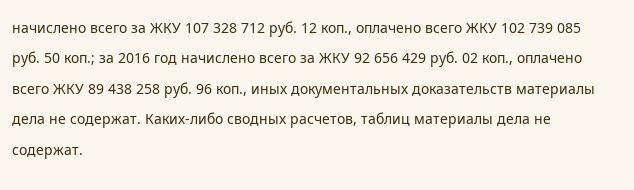начислено всего за ЖКУ 107 328 712 руб. 12 коп., оплачено всего ЖКУ 102 739 085 руб. 50 коп.; за 2016 год начислено всего за ЖКУ 92 656 429 руб. 02 коп., оплачено всего ЖКУ 89 438 258 руб. 96 коп., иных документальных доказательств материалы дела не содержат. Каких-либо сводных расчетов, таблиц материалы дела не содержат.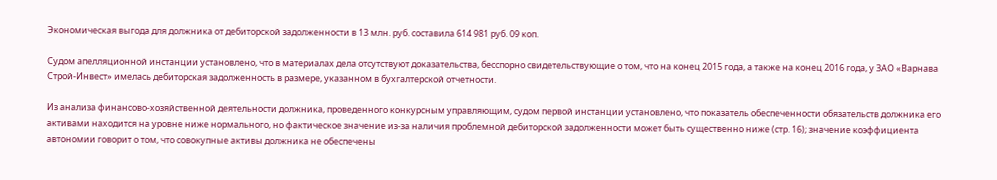Экономическая выгода для должника от дебиторской задолженности в 13 млн. руб. составила 614 981 руб. 09 коп.

Судом апелляционной инстанции установлено, что в материалах дела отсутствуют доказательства, бесспорно свидетельствующие о том, что на конец 2015 года, а также на конец 2016 года, у ЗАО «Варнава Строй-Инвест» имелась дебиторская задолженность в размере, указанном в бухгалтерской отчетности.

Из анализа финансово-хозяйственной деятельности должника, проведенного конкурсным управляющим, судом первой инстанции установлено, что показатель обеспеченности обязательств должника его активами находится на уровне ниже нормального, но фактическое значение из-за наличия проблемной дебиторской задолженности может быть существенно ниже (стр. 16); значение коэффициента автономии говорит о том, что совокупные активы должника не обеспечены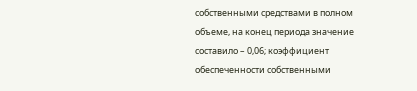собственными средствами в полном объеме, на конец периода значение составило – 0,06; коэффициент обеспеченности собственными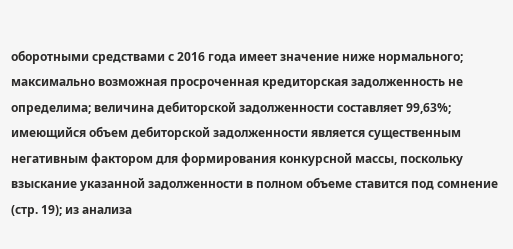оборотными средствами с 2016 года имеет значение ниже нормального; максимально возможная просроченная кредиторская задолженность не определима; величина дебиторской задолженности составляет 99,63%; имеющийся объем дебиторской задолженности является существенным негативным фактором для формирования конкурсной массы, поскольку взыскание указанной задолженности в полном объеме ставится под сомнение (стр. 19); из анализа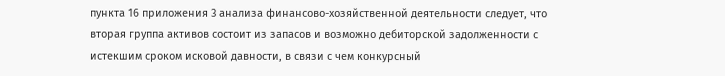пункта 16 приложения 3 анализа финансово-хозяйственной деятельности следует, что вторая группа активов состоит из запасов и возможно дебиторской задолженности с истекшим сроком исковой давности, в связи с чем конкурсный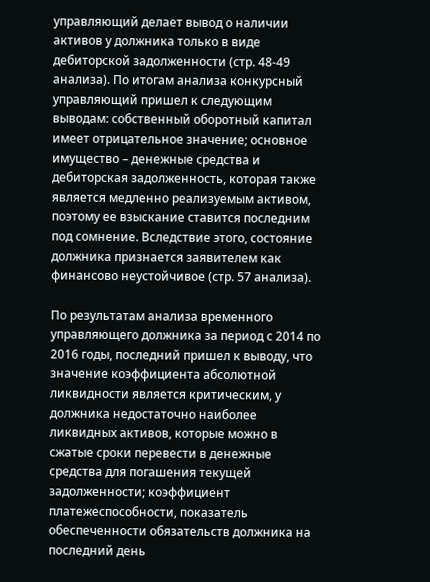управляющий делает вывод о наличии активов у должника только в виде дебиторской задолженности (стр. 48-49 анализа). По итогам анализа конкурсный управляющий пришел к следующим выводам: собственный оборотный капитал имеет отрицательное значение; основное имущество – денежные средства и дебиторская задолженность, которая также является медленно реализуемым активом, поэтому ее взыскание ставится последним под сомнение. Вследствие этого, состояние должника признается заявителем как финансово неустойчивое (стр. 57 анализа).

По результатам анализа временного управляющего должника за период с 2014 по 2016 годы, последний пришел к выводу, что значение коэффициента абсолютной ликвидности является критическим, у должника недостаточно наиболее ликвидных активов, которые можно в сжатые сроки перевести в денежные средства для погашения текущей задолженности; коэффициент платежеспособности, показатель обеспеченности обязательств должника на последний день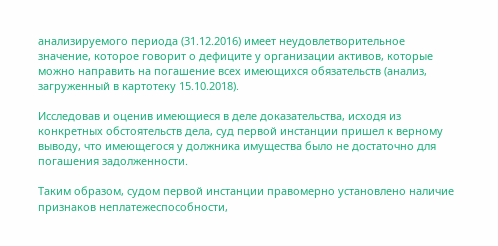анализируемого периода (31.12.2016) имеет неудовлетворительное значение, которое говорит о дефиците у организации активов, которые можно направить на погашение всех имеющихся обязательств (анализ, загруженный в картотеку 15.10.2018).

Исследовав и оценив имеющиеся в деле доказательства, исходя из конкретных обстоятельств дела, суд первой инстанции пришел к верному выводу, что имеющегося у должника имущества было не достаточно для погашения задолженности.

Таким образом, судом первой инстанции правомерно установлено наличие признаков неплатежеспособности,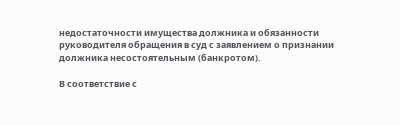недостаточности имущества должника и обязанности руководителя обращения в суд с заявлением о признании должника несостоятельным (банкротом).

В соответствие с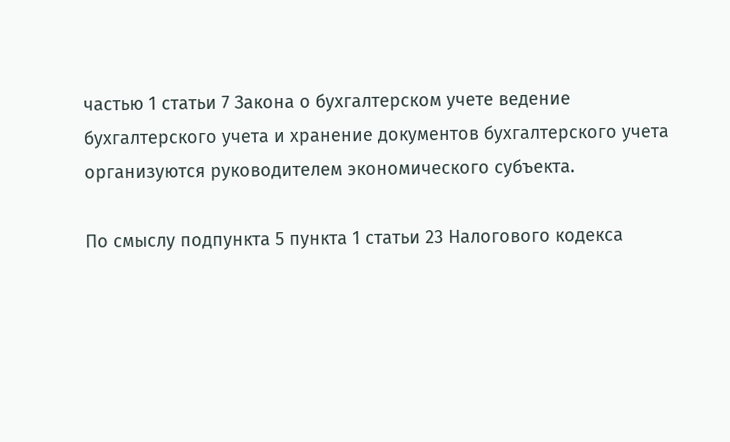частью 1 статьи 7 Закона о бухгалтерском учете ведение бухгалтерского учета и хранение документов бухгалтерского учета организуются руководителем экономического субъекта.

По смыслу подпункта 5 пункта 1 статьи 23 Налогового кодекса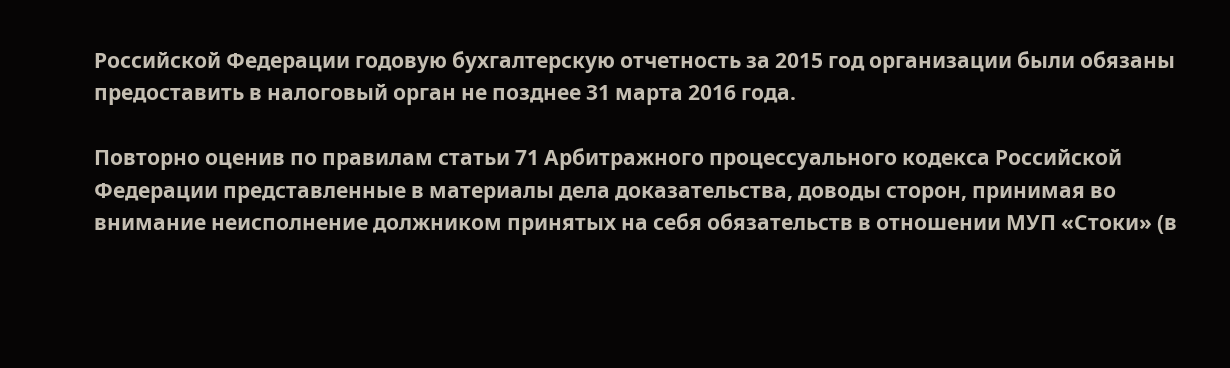Российской Федерации годовую бухгалтерскую отчетность за 2015 год организации были обязаны предоставить в налоговый орган не позднее 31 марта 2016 года.

Повторно оценив по правилам статьи 71 Арбитражного процессуального кодекса Российской Федерации представленные в материалы дела доказательства, доводы сторон, принимая во внимание неисполнение должником принятых на себя обязательств в отношении МУП «Стоки» (в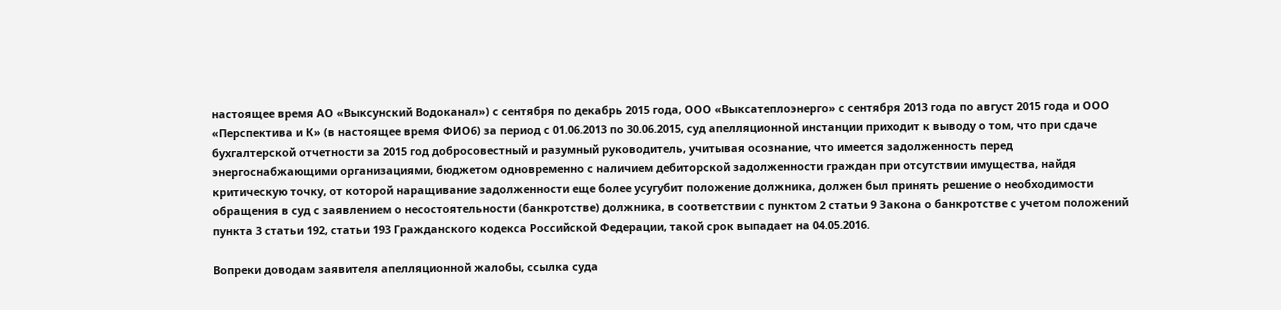настоящее время АО «Выксунский Водоканал») с сентября по декабрь 2015 года, ООО «Выксатеплоэнерго» с сентября 2013 года по август 2015 года и ООО «Перспектива и К» (в настоящее время ФИО6) за период с 01.06.2013 по 30.06.2015, суд апелляционной инстанции приходит к выводу о том, что при сдаче бухгалтерской отчетности за 2015 год добросовестный и разумный руководитель, учитывая осознание, что имеется задолженность перед энергоснабжающими организациями, бюджетом одновременно с наличием дебиторской задолженности граждан при отсутствии имущества, найдя критическую точку, от которой наращивание задолженности еще более усугубит положение должника, должен был принять решение о необходимости обращения в суд с заявлением о несостоятельности (банкротстве) должника, в соответствии с пунктом 2 статьи 9 Закона о банкротстве с учетом положений пункта 3 статьи 192, статьи 193 Гражданского кодекса Российской Федерации, такой срок выпадает на 04.05.2016.

Вопреки доводам заявителя апелляционной жалобы, ссылка суда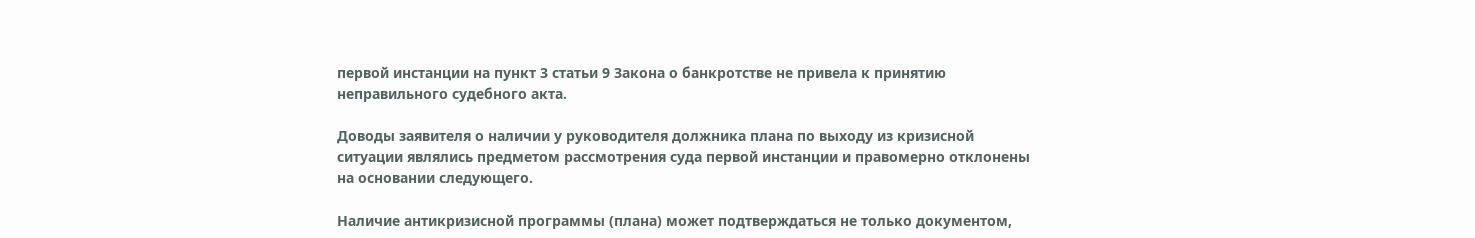первой инстанции на пункт 3 статьи 9 Закона о банкротстве не привела к принятию неправильного судебного акта.

Доводы заявителя о наличии у руководителя должника плана по выходу из кризисной ситуации являлись предметом рассмотрения суда первой инстанции и правомерно отклонены на основании следующего.

Наличие антикризисной программы (плана) может подтверждаться не только документом,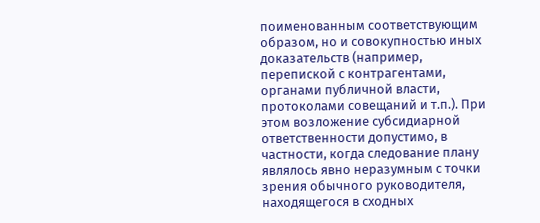поименованным соответствующим образом, но и совокупностью иных доказательств (например, перепиской с контрагентами, органами публичной власти, протоколами совещаний и т.п.). При этом возложение субсидиарной ответственности допустимо, в частности, когда следование плану являлось явно неразумным с точки зрения обычного руководителя, находящегося в сходных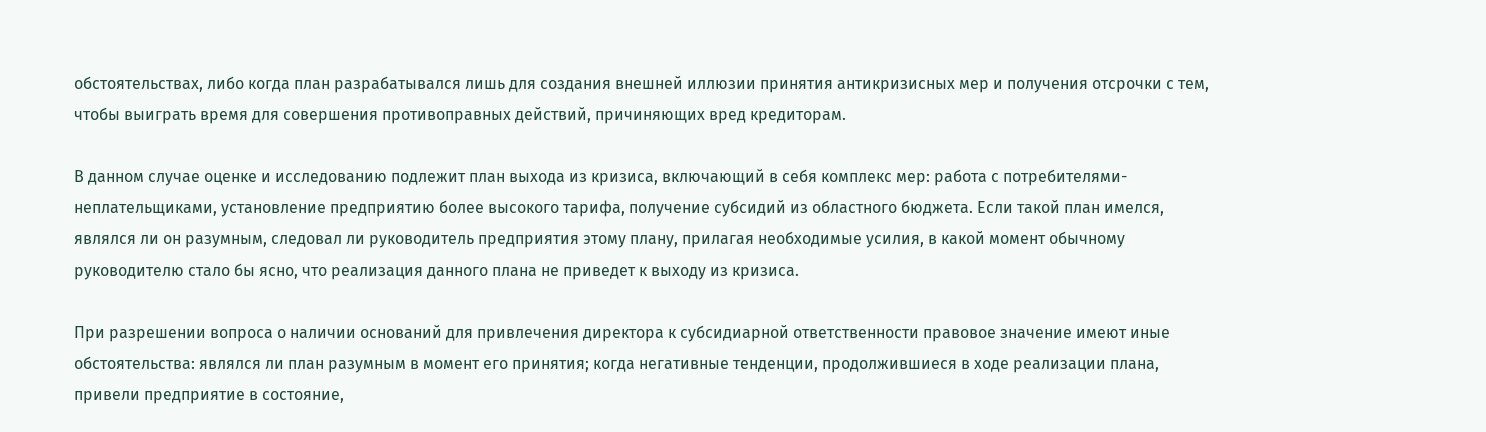обстоятельствах, либо когда план разрабатывался лишь для создания внешней иллюзии принятия антикризисных мер и получения отсрочки с тем, чтобы выиграть время для совершения противоправных действий, причиняющих вред кредиторам.

В данном случае оценке и исследованию подлежит план выхода из кризиса, включающий в себя комплекс мер: работа с потребителями-неплательщиками, установление предприятию более высокого тарифа, получение субсидий из областного бюджета. Если такой план имелся, являлся ли он разумным, следовал ли руководитель предприятия этому плану, прилагая необходимые усилия, в какой момент обычному руководителю стало бы ясно, что реализация данного плана не приведет к выходу из кризиса.

При разрешении вопроса о наличии оснований для привлечения директора к субсидиарной ответственности правовое значение имеют иные обстоятельства: являлся ли план разумным в момент его принятия; когда негативные тенденции, продолжившиеся в ходе реализации плана, привели предприятие в состояние,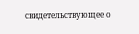свидетельствующее о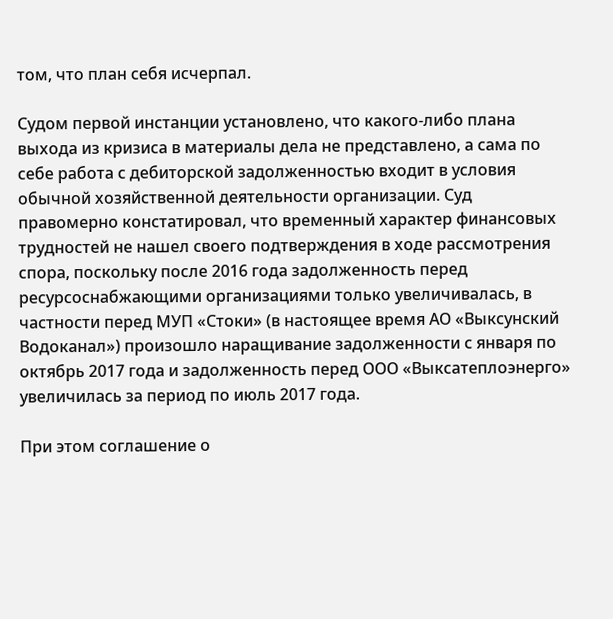том, что план себя исчерпал.

Судом первой инстанции установлено, что какого-либо плана выхода из кризиса в материалы дела не представлено, а сама по себе работа с дебиторской задолженностью входит в условия обычной хозяйственной деятельности организации. Суд правомерно констатировал, что временный характер финансовых трудностей не нашел своего подтверждения в ходе рассмотрения спора, поскольку после 2016 года задолженность перед ресурсоснабжающими организациями только увеличивалась, в частности перед МУП «Стоки» (в настоящее время АО «Выксунский Водоканал») произошло наращивание задолженности с января по октябрь 2017 года и задолженность перед ООО «Выксатеплоэнерго» увеличилась за период по июль 2017 года.

При этом соглашение о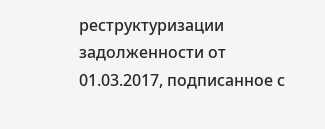реструктуризации задолженности от 01.03.2017, подписанное с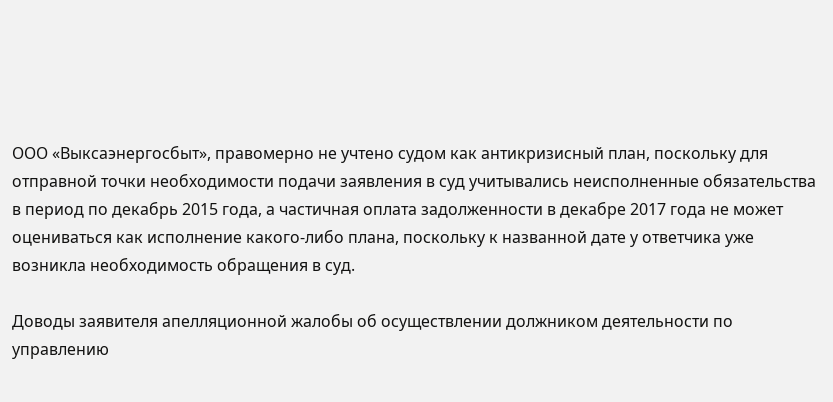ООО «Выксаэнергосбыт», правомерно не учтено судом как антикризисный план, поскольку для отправной точки необходимости подачи заявления в суд учитывались неисполненные обязательства в период по декабрь 2015 года, а частичная оплата задолженности в декабре 2017 года не может оцениваться как исполнение какого-либо плана, поскольку к названной дате у ответчика уже возникла необходимость обращения в суд.

Доводы заявителя апелляционной жалобы об осуществлении должником деятельности по управлению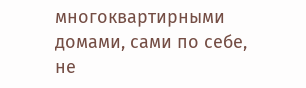многоквартирными домами, сами по себе, не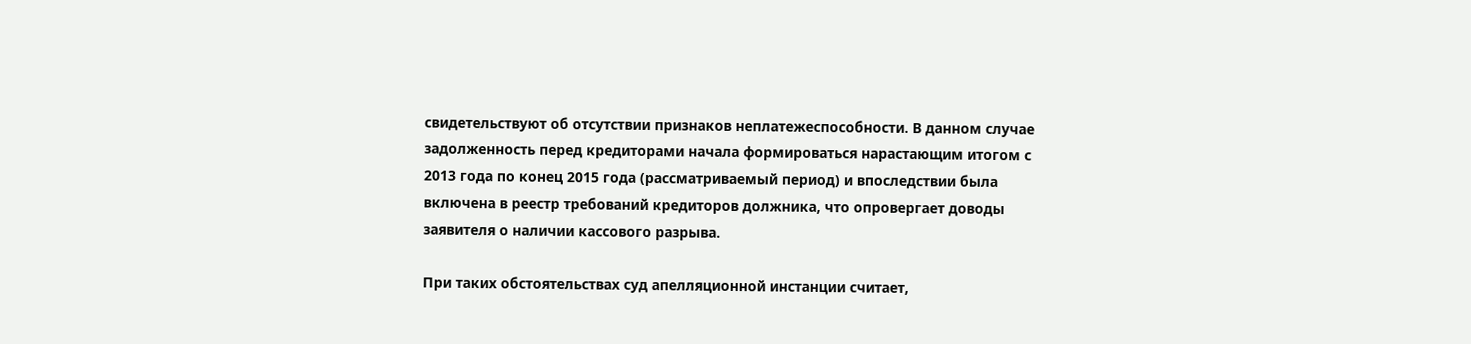свидетельствуют об отсутствии признаков неплатежеспособности. В данном случае задолженность перед кредиторами начала формироваться нарастающим итогом с 2013 года по конец 2015 года (рассматриваемый период) и впоследствии была включена в реестр требований кредиторов должника, что опровергает доводы заявителя о наличии кассового разрыва.

При таких обстоятельствах суд апелляционной инстанции считает,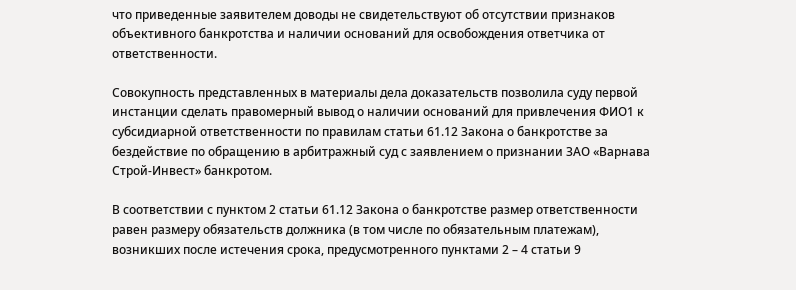что приведенные заявителем доводы не свидетельствуют об отсутствии признаков объективного банкротства и наличии оснований для освобождения ответчика от ответственности.

Совокупность представленных в материалы дела доказательств позволила суду первой инстанции сделать правомерный вывод о наличии оснований для привлечения ФИО1 к субсидиарной ответственности по правилам статьи 61.12 Закона о банкротстве за бездействие по обращению в арбитражный суд с заявлением о признании ЗАО «Варнава Строй-Инвест» банкротом.

В соответствии с пунктом 2 статьи 61.12 Закона о банкротстве размер ответственности равен размеру обязательств должника (в том числе по обязательным платежам), возникших после истечения срока, предусмотренного пунктами 2 – 4 статьи 9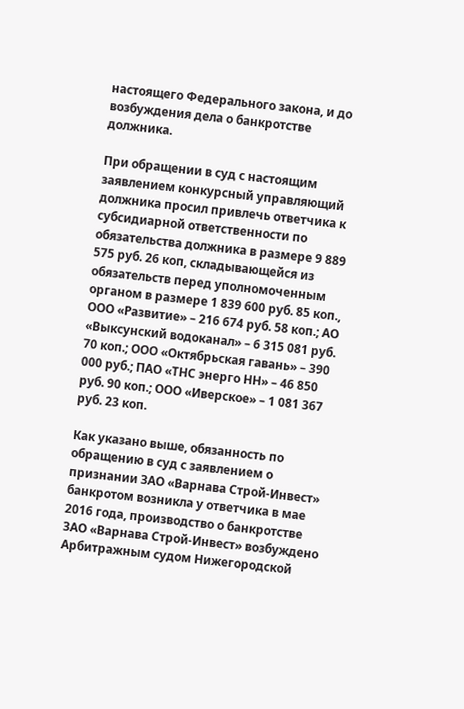настоящего Федерального закона, и до возбуждения дела о банкротстве должника.

При обращении в суд с настоящим заявлением конкурсный управляющий должника просил привлечь ответчика к субсидиарной ответственности по обязательства должника в размере 9 889 575 руб. 26 коп, складывающейся из обязательств перед уполномоченным органом в размере 1 839 600 руб. 85 коп., ООО «Развитие» – 216 674 руб. 58 коп.; АО «Выксунский водоканал» – 6 315 081 руб. 70 коп.; ООО «Октябрьская гавань» – 390 000 руб.; ПАО «ТНС энерго НН» – 46 850 руб. 90 коп.; ООО «Иверское» – 1 081 367 руб. 23 коп.

Как указано выше, обязанность по обращению в суд с заявлением о признании ЗАО «Варнава Строй-Инвест» банкротом возникла у ответчика в мае 2016 года, производство о банкротстве ЗАО «Варнава Строй-Инвест» возбуждено Арбитражным судом Нижегородской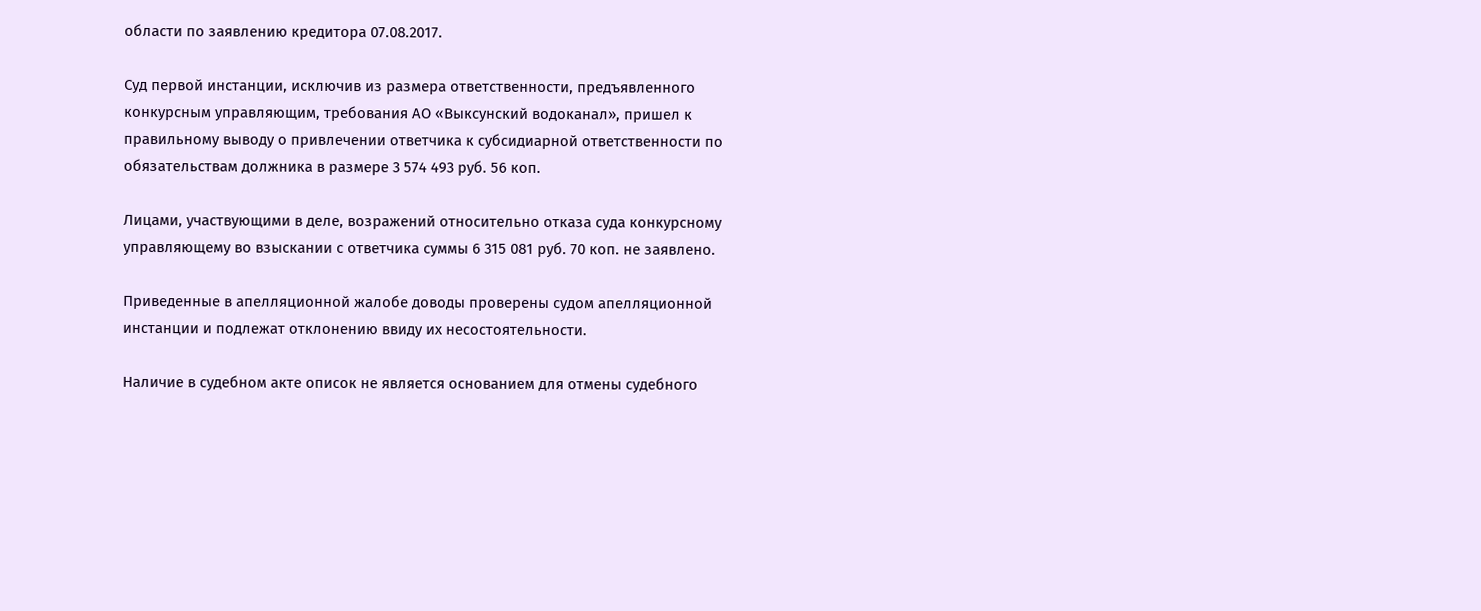области по заявлению кредитора 07.08.2017.

Суд первой инстанции, исключив из размера ответственности, предъявленного конкурсным управляющим, требования АО «Выксунский водоканал», пришел к правильному выводу о привлечении ответчика к субсидиарной ответственности по обязательствам должника в размере 3 574 493 руб. 56 коп.

Лицами, участвующими в деле, возражений относительно отказа суда конкурсному управляющему во взыскании с ответчика суммы 6 315 081 руб. 70 коп. не заявлено.

Приведенные в апелляционной жалобе доводы проверены судом апелляционной инстанции и подлежат отклонению ввиду их несостоятельности.

Наличие в судебном акте описок не является основанием для отмены судебного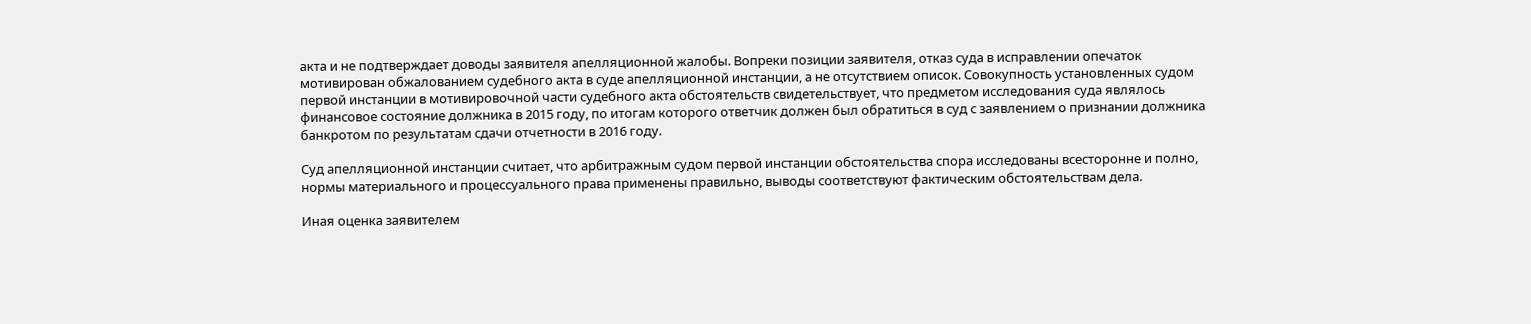акта и не подтверждает доводы заявителя апелляционной жалобы. Вопреки позиции заявителя, отказ суда в исправлении опечаток мотивирован обжалованием судебного акта в суде апелляционной инстанции, а не отсутствием описок. Совокупность установленных судом первой инстанции в мотивировочной части судебного акта обстоятельств свидетельствует, что предметом исследования суда являлось финансовое состояние должника в 2015 году, по итогам которого ответчик должен был обратиться в суд с заявлением о признании должника банкротом по результатам сдачи отчетности в 2016 году.

Суд апелляционной инстанции считает, что арбитражным судом первой инстанции обстоятельства спора исследованы всесторонне и полно, нормы материального и процессуального права применены правильно, выводы соответствуют фактическим обстоятельствам дела.

Иная оценка заявителем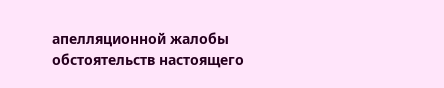апелляционной жалобы обстоятельств настоящего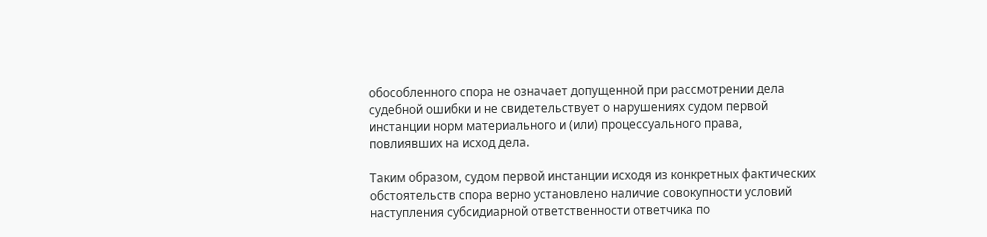обособленного спора не означает допущенной при рассмотрении дела судебной ошибки и не свидетельствует о нарушениях судом первой инстанции норм материального и (или) процессуального права, повлиявших на исход дела.

Таким образом, судом первой инстанции исходя из конкретных фактических обстоятельств спора верно установлено наличие совокупности условий наступления субсидиарной ответственности ответчика по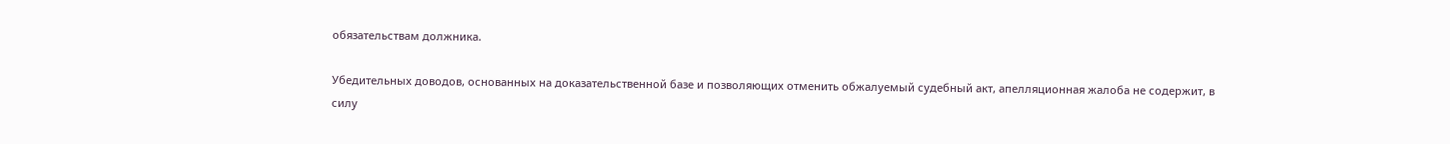обязательствам должника.

Убедительных доводов, основанных на доказательственной базе и позволяющих отменить обжалуемый судебный акт, апелляционная жалоба не содержит, в силу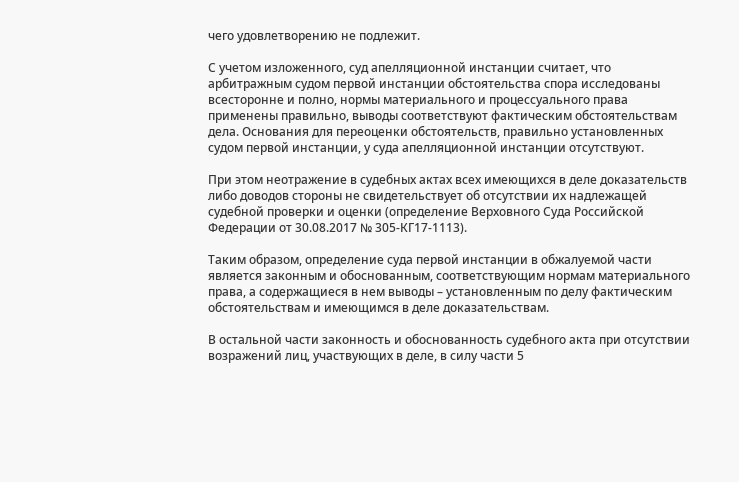чего удовлетворению не подлежит.

С учетом изложенного, суд апелляционной инстанции считает, что арбитражным судом первой инстанции обстоятельства спора исследованы всесторонне и полно, нормы материального и процессуального права применены правильно, выводы соответствуют фактическим обстоятельствам дела. Основания для переоценки обстоятельств, правильно установленных судом первой инстанции, у суда апелляционной инстанции отсутствуют.

При этом неотражение в судебных актах всех имеющихся в деле доказательств либо доводов стороны не свидетельствует об отсутствии их надлежащей судебной проверки и оценки (определение Верховного Суда Российской Федерации от 30.08.2017 № 305-КГ17-1113).

Таким образом, определение суда первой инстанции в обжалуемой части является законным и обоснованным, соответствующим нормам материального права, а содержащиеся в нем выводы – установленным по делу фактическим обстоятельствам и имеющимся в деле доказательствам.

В остальной части законность и обоснованность судебного акта при отсутствии возражений лиц, участвующих в деле, в силу части 5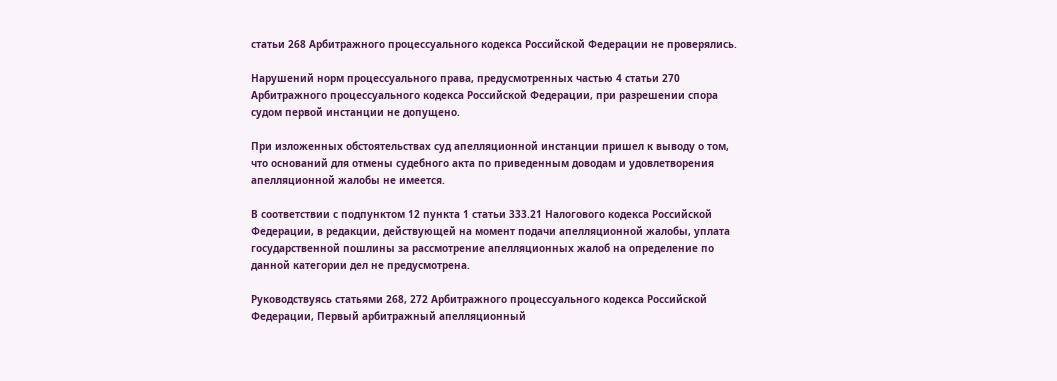статьи 268 Арбитражного процессуального кодекса Российской Федерации не проверялись.

Нарушений норм процессуального права, предусмотренных частью 4 статьи 270 Арбитражного процессуального кодекса Российской Федерации, при разрешении спора судом первой инстанции не допущено.

При изложенных обстоятельствах суд апелляционной инстанции пришел к выводу о том, что оснований для отмены судебного акта по приведенным доводам и удовлетворения апелляционной жалобы не имеется.

В соответствии с подпунктом 12 пункта 1 статьи 333.21 Налогового кодекса Российской Федерации, в редакции, действующей на момент подачи апелляционной жалобы, уплата государственной пошлины за рассмотрение апелляционных жалоб на определение по данной категории дел не предусмотрена.

Руководствуясь статьями 268, 272 Арбитражного процессуального кодекса Российской Федерации, Первый арбитражный апелляционный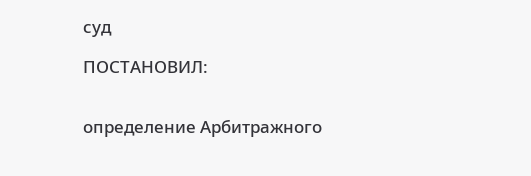суд

ПОСТАНОВИЛ:


определение Арбитражного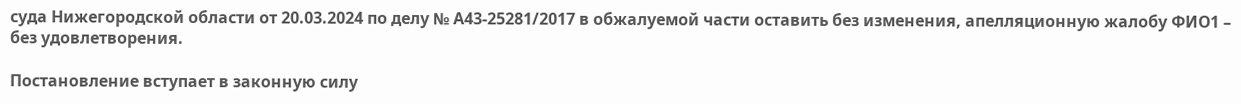суда Нижегородской области от 20.03.2024 по делу № А43-25281/2017 в обжалуемой части оставить без изменения, апелляционную жалобу ФИО1 – без удовлетворения.

Постановление вступает в законную силу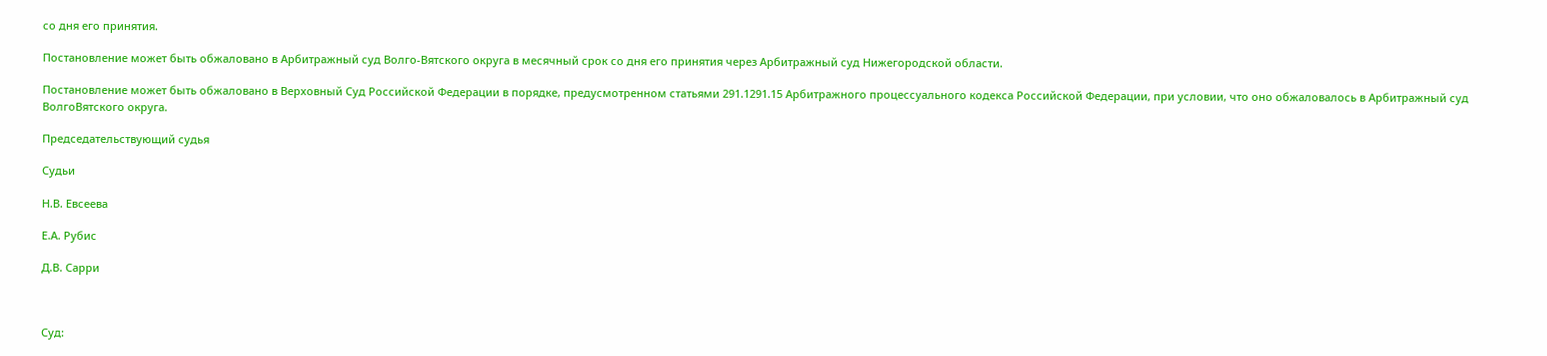со дня его принятия.

Постановление может быть обжаловано в Арбитражный суд Волго-Вятского округа в месячный срок со дня его принятия через Арбитражный суд Нижегородской области.

Постановление может быть обжаловано в Верховный Суд Российской Федерации в порядке, предусмотренном статьями 291.1291.15 Арбитражного процессуального кодекса Российской Федерации, при условии, что оно обжаловалось в Арбитражный суд ВолгоВятского округа.

Председательствующий судья

Судьи

Н.В. Евсеева

Е.А. Рубис

Д.В. Сарри



Суд: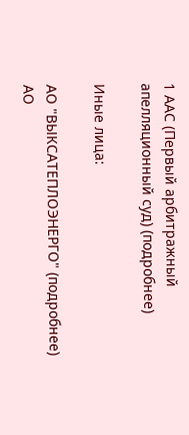1 ААС (Первый арбитражный апелляционный суд) (подробнее)

Иные лица:

АО "ВЫКСАТЕПЛОЭНЕРГО" (подробнее)
АО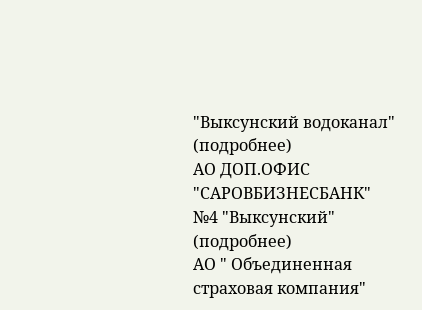"Выксунский водоканал" (подробнее)
АО ДОП.ОФИС "САРОВБИЗНЕСБАНК" №4 "Выксунский" (подробнее)
АО " Объединенная страховая компания"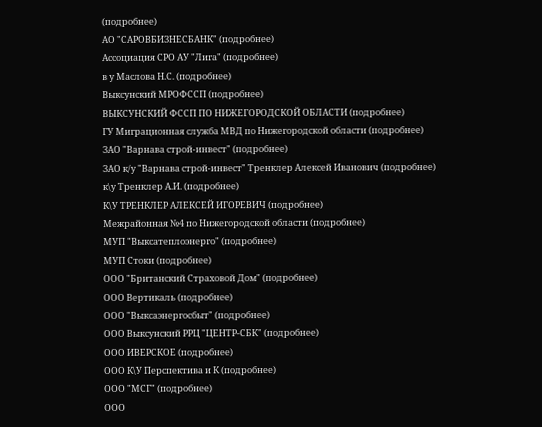(подробнее)
АО "САРОВБИЗНЕСБАНК" (подробнее)
Ассоциация СРО АУ "Лига" (подробнее)
в у Маслова Н.С. (подробнее)
Выксунский МРОФССП (подробнее)
ВЫКСУНСКИЙ ФССП ПО НИЖЕГОРОДСКОЙ ОБЛАСТИ (подробнее)
ГУ Миграционная служба МВД по Нижегородской области (подробнее)
ЗАО "Варнава строй-инвест" (подробнее)
ЗАО к/у "Варнава строй-инвест" Тренклер Алексей Иванович (подробнее)
к\у Тренклер А.И. (подробнее)
К\У ТРЕНКЛЕР АЛЕКСЕЙ ИГОРЕВИЧ (подробнее)
Межрайонная №4 по Нижегородской области (подробнее)
МУП "Выксатеплоэнерго" (подробнее)
МУП Стоки (подробнее)
ООО "Британский Страховой Дом" (подробнее)
ООО Вертикаль (подробнее)
ООО "Выксаэнергосбыт" (подробнее)
ООО Выксунский РРЦ "ЦЕНТР-СБК" (подробнее)
ООО ИВЕРСКОЕ (подробнее)
ООО К\У Перспектива и К (подробнее)
ООО "МСГ" (подробнее)
ООО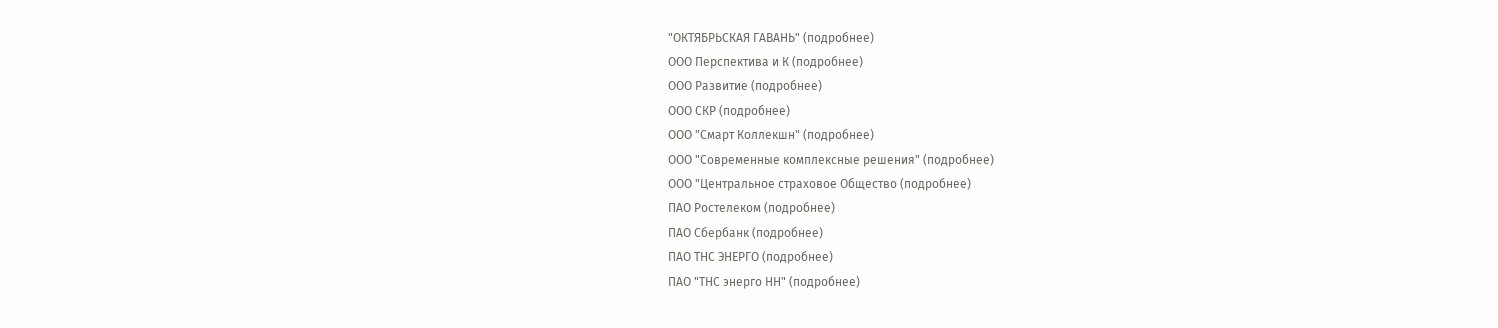"ОКТЯБРЬСКАЯ ГАВАНЬ" (подробнее)
ООО Перспектива и К (подробнее)
ООО Развитие (подробнее)
ООО СКР (подробнее)
ООО "Смарт Коллекшн" (подробнее)
ООО "Современные комплексные решения" (подробнее)
ООО "Центральное страховое Общество (подробнее)
ПАО Ростелеком (подробнее)
ПАО Сбербанк (подробнее)
ПАО ТНС ЭНЕРГО (подробнее)
ПАО "ТНС энерго НН" (подробнее)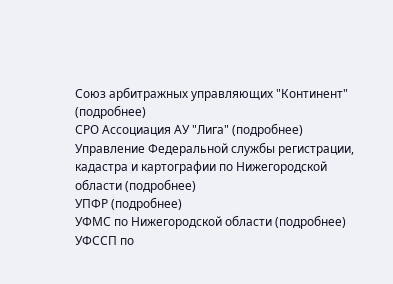Союз арбитражных управляющих "Континент" (подробнее)
СРО Ассоциация АУ "Лига" (подробнее)
Управление Федеральной службы регистрации, кадастра и картографии по Нижегородской области (подробнее)
УПФР (подробнее)
УФМС по Нижегородской области (подробнее)
УФССП по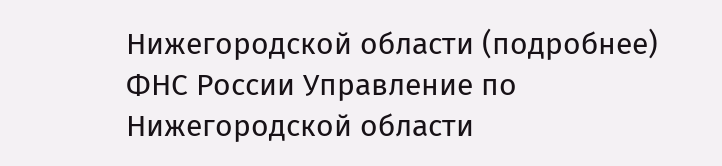Нижегородской области (подробнее)
ФНС России Управление по Нижегородской области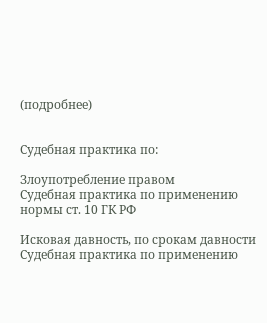(подробнее)


Судебная практика по:

Злоупотребление правом
Судебная практика по применению нормы ст. 10 ГК РФ

Исковая давность, по срокам давности
Судебная практика по применению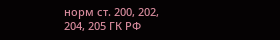норм ст. 200, 202, 204, 205 ГК РФ